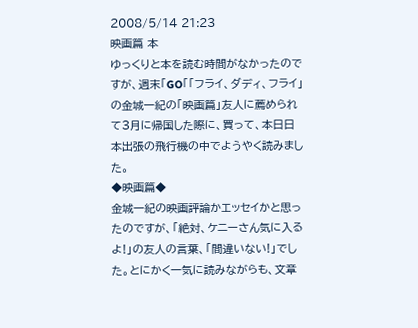2008/5/14 21:23
映画篇 本
ゆっくりと本を読む時間がなかったのですが、週末「GO「「フライ、ダディ、フライ」の金城一紀の「映画篇」友人に薦められて3月に帰国した際に、買って、本日日本出張の飛行機の中でようやく読みました。
◆映画篇◆
金城一紀の映画評論かエッセイかと思ったのですが、「絶対、ケニーさん気に入るよ!」の友人の言葉、「間違いない!」でした。とにかく一気に読みながらも、文章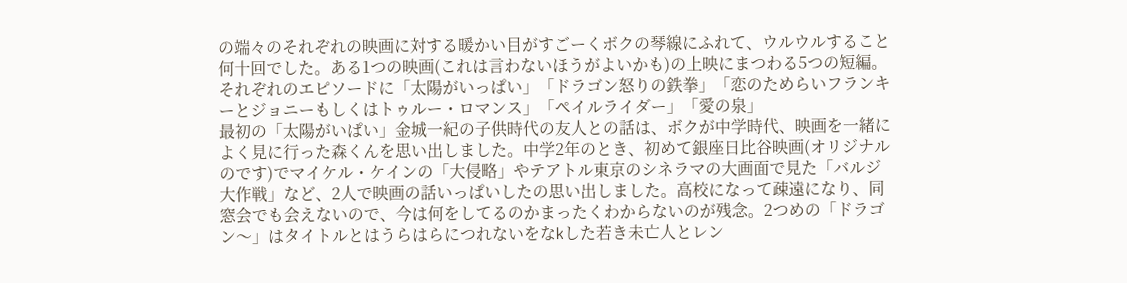の端々のそれぞれの映画に対する暖かい目がすごーくボクの琴線にふれて、ウルウルすること何十回でした。ある1つの映画(これは言わないほうがよいかも)の上映にまつわる5つの短編。それぞれのエピソードに「太陽がいっぱい」「ドラゴン怒りの鉄拳」「恋のためらいフランキーとジョニーもしくはトゥルー・ロマンス」「ペイルライダー」「愛の泉」
最初の「太陽がいぱい」金城一紀の子供時代の友人との話は、ボクが中学時代、映画を一緒によく見に行った森くんを思い出しました。中学2年のとき、初めて銀座日比谷映画(オリジナルのです)でマイケル・ケインの「大侵略」やテアトル東京のシネラマの大画面で見た「バルジ大作戦」など、2人で映画の話いっぱいしたの思い出しました。高校になって疎遠になり、同窓会でも会えないので、今は何をしてるのかまったくわからないのが残念。2つめの「ドラゴン〜」はタイトルとはうらはらにつれないをなkした若き未亡人とレン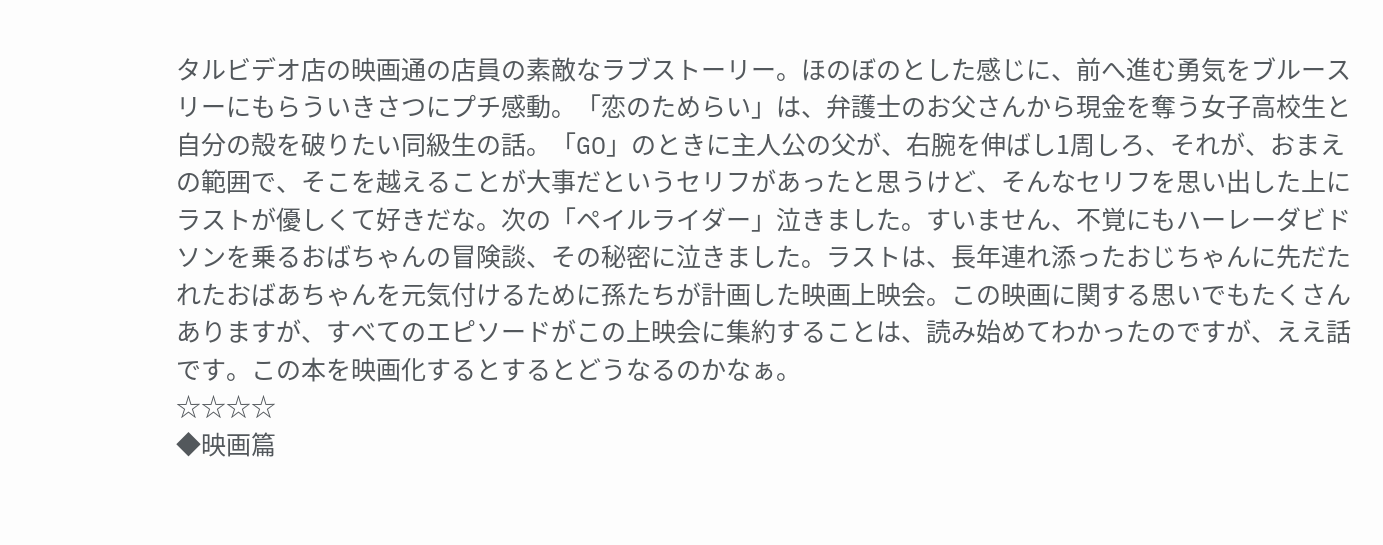タルビデオ店の映画通の店員の素敵なラブストーリー。ほのぼのとした感じに、前へ進む勇気をブルースリーにもらういきさつにプチ感動。「恋のためらい」は、弁護士のお父さんから現金を奪う女子高校生と自分の殻を破りたい同級生の話。「GO」のときに主人公の父が、右腕を伸ばし1周しろ、それが、おまえの範囲で、そこを越えることが大事だというセリフがあったと思うけど、そんなセリフを思い出した上にラストが優しくて好きだな。次の「ペイルライダー」泣きました。すいません、不覚にもハーレーダビドソンを乗るおばちゃんの冒険談、その秘密に泣きました。ラストは、長年連れ添ったおじちゃんに先だたれたおばあちゃんを元気付けるために孫たちが計画した映画上映会。この映画に関する思いでもたくさんありますが、すべてのエピソードがこの上映会に集約することは、読み始めてわかったのですが、ええ話です。この本を映画化するとするとどうなるのかなぁ。
☆☆☆☆
◆映画篇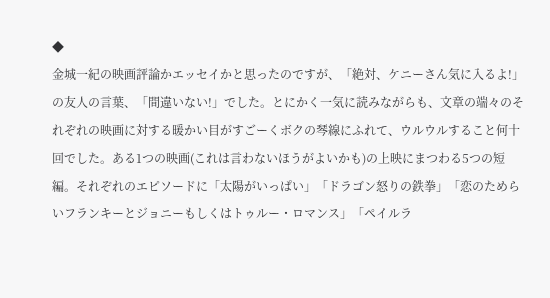◆
金城一紀の映画評論かエッセイかと思ったのですが、「絶対、ケニーさん気に入るよ!」の友人の言葉、「間違いない!」でした。とにかく一気に読みながらも、文章の端々のそれぞれの映画に対する暖かい目がすごーくボクの琴線にふれて、ウルウルすること何十回でした。ある1つの映画(これは言わないほうがよいかも)の上映にまつわる5つの短編。それぞれのエピソードに「太陽がいっぱい」「ドラゴン怒りの鉄拳」「恋のためらいフランキーとジョニーもしくはトゥルー・ロマンス」「ペイルラ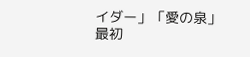イダー」「愛の泉」
最初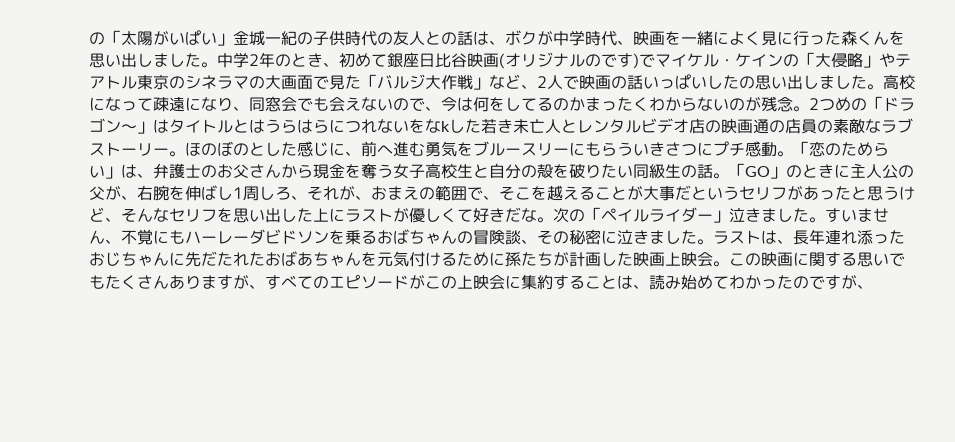の「太陽がいぱい」金城一紀の子供時代の友人との話は、ボクが中学時代、映画を一緒によく見に行った森くんを思い出しました。中学2年のとき、初めて銀座日比谷映画(オリジナルのです)でマイケル・ケインの「大侵略」やテアトル東京のシネラマの大画面で見た「バルジ大作戦」など、2人で映画の話いっぱいしたの思い出しました。高校になって疎遠になり、同窓会でも会えないので、今は何をしてるのかまったくわからないのが残念。2つめの「ドラゴン〜」はタイトルとはうらはらにつれないをなkした若き未亡人とレンタルビデオ店の映画通の店員の素敵なラブストーリー。ほのぼのとした感じに、前へ進む勇気をブルースリーにもらういきさつにプチ感動。「恋のためらい」は、弁護士のお父さんから現金を奪う女子高校生と自分の殻を破りたい同級生の話。「GO」のときに主人公の父が、右腕を伸ばし1周しろ、それが、おまえの範囲で、そこを越えることが大事だというセリフがあったと思うけど、そんなセリフを思い出した上にラストが優しくて好きだな。次の「ペイルライダー」泣きました。すいません、不覚にもハーレーダビドソンを乗るおばちゃんの冒険談、その秘密に泣きました。ラストは、長年連れ添ったおじちゃんに先だたれたおばあちゃんを元気付けるために孫たちが計画した映画上映会。この映画に関する思いでもたくさんありますが、すべてのエピソードがこの上映会に集約することは、読み始めてわかったのですが、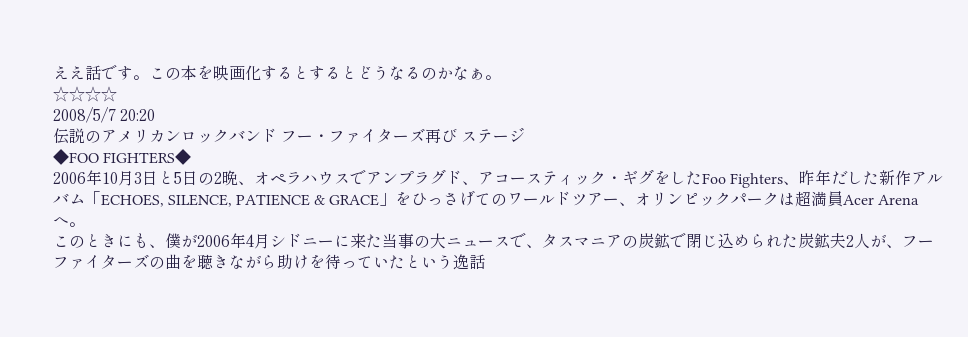ええ話です。この本を映画化するとするとどうなるのかなぁ。
☆☆☆☆
2008/5/7 20:20
伝説のアメリカンロックバンド フー・ファイターズ再び ステージ
◆FOO FIGHTERS◆
2006年10月3日と5日の2晩、オペラハウスでアンプラグド、アコースティック・ギグをしたFoo Fighters、昨年だした新作アルバム「ECHOES, SILENCE, PATIENCE & GRACE」をひっさげてのワールドツアー、オリンピックパークは超満員Acer Arenaへ。
このときにも、僕が2006年4月シドニーに来た当事の大ニュースで、タスマニアの炭鉱で閉じ込められた炭鉱夫2人が、フーファイターズの曲を聴きながら助けを待っていたという逸話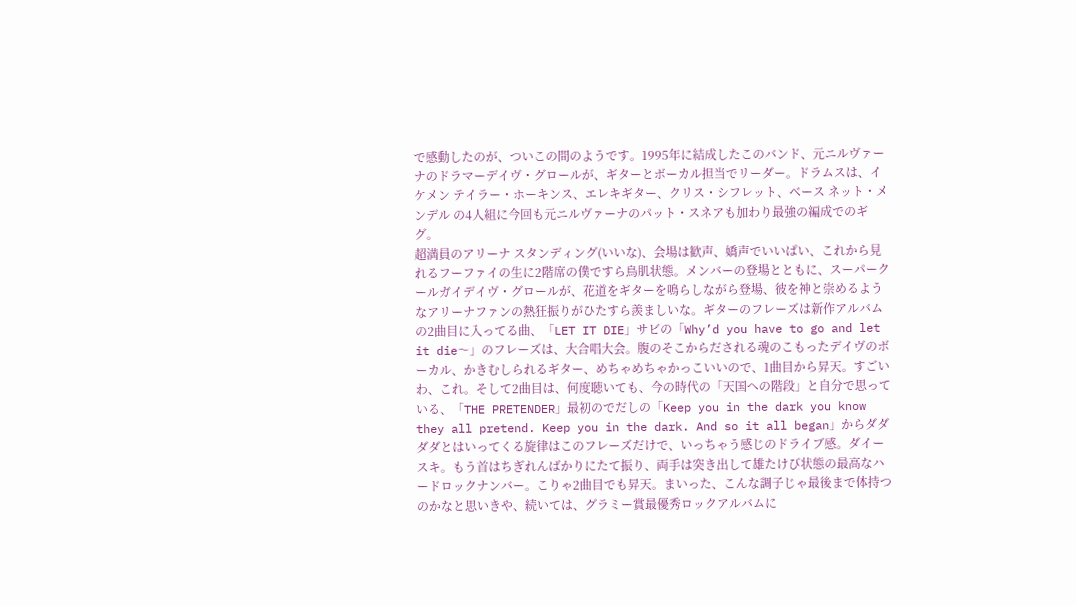で感動したのが、ついこの間のようです。1995年に結成したこのバンド、元ニルヴァーナのドラマーデイヴ・グロールが、ギターとボーカル担当でリーダー。ドラムスは、イケメン テイラー・ホーキンス、エレキギター、クリス・シフレット、ベース ネット・メンデル の4人組に今回も元ニルヴァーナのパット・スネアも加わり最強の編成でのギグ。
超満員のアリーナ スタンディング(いいな)、会場は歓声、嬌声でいいぱい、これから見れるフーファイの生に2階席の僕ですら鳥肌状態。メンバーの登場とともに、スーパークールガイデイヴ・グロールが、花道をギターを鳴らしながら登場、彼を神と崇めるようなアリーナファンの熱狂振りがひたすら羨ましいな。ギターのフレーズは新作アルバムの2曲目に入ってる曲、「LET IT DIE」サビの「Why’d you have to go and let it die〜」のフレーズは、大合唱大会。腹のそこからだされる魂のこもったデイヴのボーカル、かきむしられるギター、めちゃめちゃかっこいいので、1曲目から昇天。すごいわ、これ。そして2曲目は、何度聴いても、今の時代の「天国への階段」と自分で思っている、「THE PRETENDER」最初のでだしの「Keep you in the dark you know they all pretend. Keep you in the dark. And so it all began」からダダダダとはいってくる旋律はこのフレーズだけで、いっちゃう感じのドライブ感。ダイースキ。もう首はちぎれんばかりにたて振り、両手は突き出して雄たけび状態の最高なハードロックナンバー。こりゃ2曲目でも昇天。まいった、こんな調子じゃ最後まで体持つのかなと思いきや、続いては、グラミー賞最優秀ロックアルバムに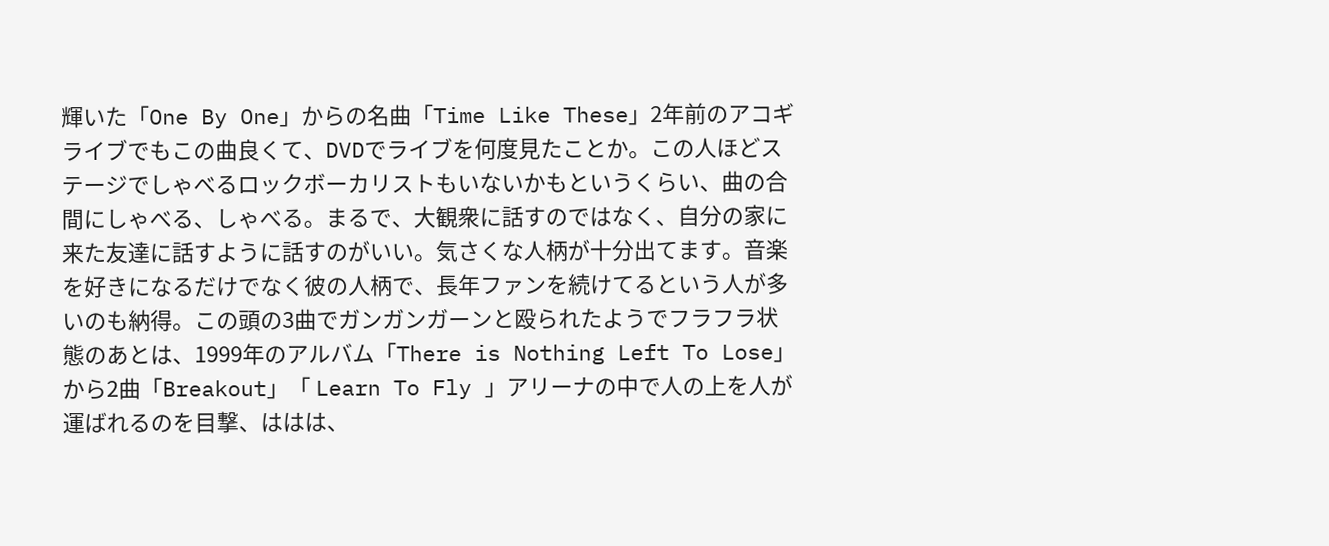輝いた「One By One」からの名曲「Time Like These」2年前のアコギライブでもこの曲良くて、DVDでライブを何度見たことか。この人ほどステージでしゃべるロックボーカリストもいないかもというくらい、曲の合間にしゃべる、しゃべる。まるで、大観衆に話すのではなく、自分の家に来た友達に話すように話すのがいい。気さくな人柄が十分出てます。音楽を好きになるだけでなく彼の人柄で、長年ファンを続けてるという人が多いのも納得。この頭の3曲でガンガンガーンと殴られたようでフラフラ状態のあとは、1999年のアルバム「There is Nothing Left To Lose」から2曲「Breakout」「 Learn To Fly 」アリーナの中で人の上を人が運ばれるのを目撃、ははは、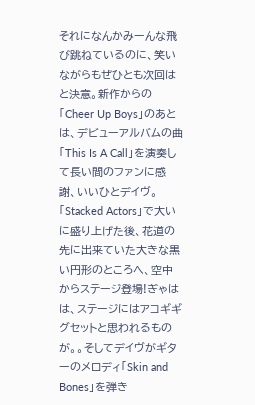それになんかみーんな飛び跳ねているのに、笑いながらもぜひとも次回はと決意。新作からの「Cheer Up Boys」のあとは、デビューアルバムの曲「This Is A Call」を演奏して長い間のファンに感謝、いいひとデイヴ。「Stacked Actors」で大いに盛り上げた後、花道の先に出来ていた大きな黒い円形のところへ、空中からステージ登場!ぎゃはは、ステージにはアコギギグセットと思われるものが。。そしてデイヴがギターのメロディ「Skin and Bones」を弾き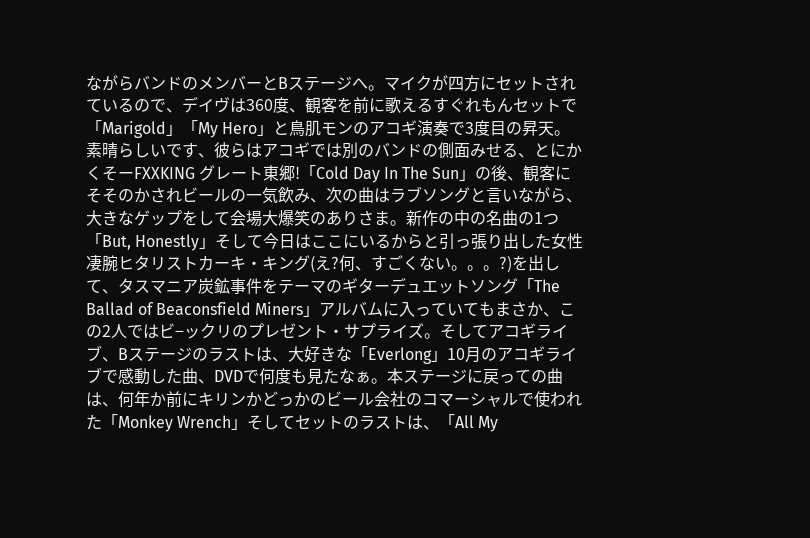ながらバンドのメンバーとBステージへ。マイクが四方にセットされているので、デイヴは360度、観客を前に歌えるすぐれもんセットで「Marigold」「My Hero」と鳥肌モンのアコギ演奏で3度目の昇天。素晴らしいです、彼らはアコギでは別のバンドの側面みせる、とにかくそーFXXKING グレート東郷!「Cold Day In The Sun」の後、観客にそそのかされビールの一気飲み、次の曲はラブソングと言いながら、大きなゲップをして会場大爆笑のありさま。新作の中の名曲の1つ「But, Honestly」そして今日はここにいるからと引っ張り出した女性凄腕ヒタリストカーキ・キング(え?何、すごくない。。。?)を出して、タスマニア炭鉱事件をテーマのギターデュエットソング「The Ballad of Beaconsfield Miners」アルバムに入っていてもまさか、この2人ではビ−ックリのプレゼント・サプライズ。そしてアコギライブ、Bステージのラストは、大好きな「Everlong」10月のアコギライブで感動した曲、DVDで何度も見たなぁ。本ステージに戻っての曲は、何年か前にキリンかどっかのビール会社のコマーシャルで使われた「Monkey Wrench」そしてセットのラストは、「All My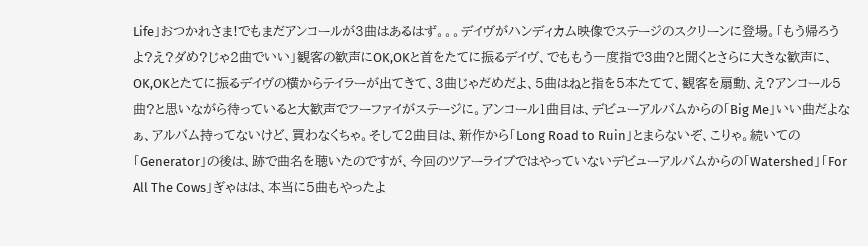Life」おつかれさま!でもまだアンコールが3曲はあるはず。。。デイヴがハンディカム映像でステージのスクリーンに登場。「もう帰ろうよ?え?ダめ?じゃ2曲でいい」観客の歓声にOK,OKと首をたてに振るデイヴ、でももう一度指で3曲?と聞くとさらに大きな歓声に、OK,OKとたてに振るデイヴの横からテイラーが出てきて、3曲じゃだめだよ、5曲はねと指を5本たてて、観客を扇動、え?アンコール5曲?と思いながら待っていると大歓声でフーファイがステージに。アンコール1曲目は、デビューアルバムからの「Big Me」いい曲だよなぁ、アルバム持ってないけど、買わなくちゃ。そして2曲目は、新作から「Long Road to Ruin」とまらないぞ、こりゃ。続いての「Generator」の後は、跡で曲名を聴いたのですが、今回のツアーライブではやっていないデビューアルバムからの「Watershed」「For All The Cows」ぎゃはは、本当に5曲もやったよ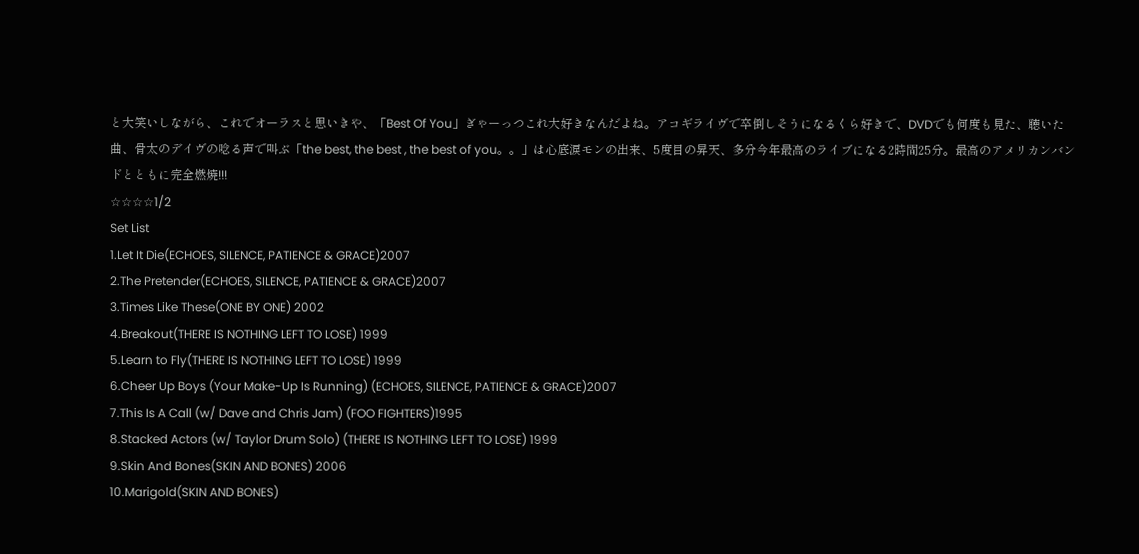と大笑いしながら、これでオーラスと思いきや、「Best Of You」ぎゃーっつこれ大好きなんだよね。アコギライヴで卒倒しそうになるくら好きで、DVDでも何度も見た、聴いた曲、骨太のデイヴの唸る声で叫ぶ「the best, the best , the best of you。。」は心底涙モンの出来、5度目の昇天、多分今年最高のライブになる2時間25分。最高のアメリカンバンドとともに完全燃焼!!!
☆☆☆☆1/2
Set List
1.Let It Die(ECHOES, SILENCE, PATIENCE & GRACE)2007
2.The Pretender(ECHOES, SILENCE, PATIENCE & GRACE)2007
3.Times Like These(ONE BY ONE) 2002
4.Breakout(THERE IS NOTHING LEFT TO LOSE) 1999
5.Learn to Fly(THERE IS NOTHING LEFT TO LOSE) 1999
6.Cheer Up Boys (Your Make-Up Is Running) (ECHOES, SILENCE, PATIENCE & GRACE)2007
7.This Is A Call (w/ Dave and Chris Jam) (FOO FIGHTERS)1995
8.Stacked Actors (w/ Taylor Drum Solo) (THERE IS NOTHING LEFT TO LOSE) 1999
9.Skin And Bones(SKIN AND BONES) 2006
10.Marigold(SKIN AND BONES)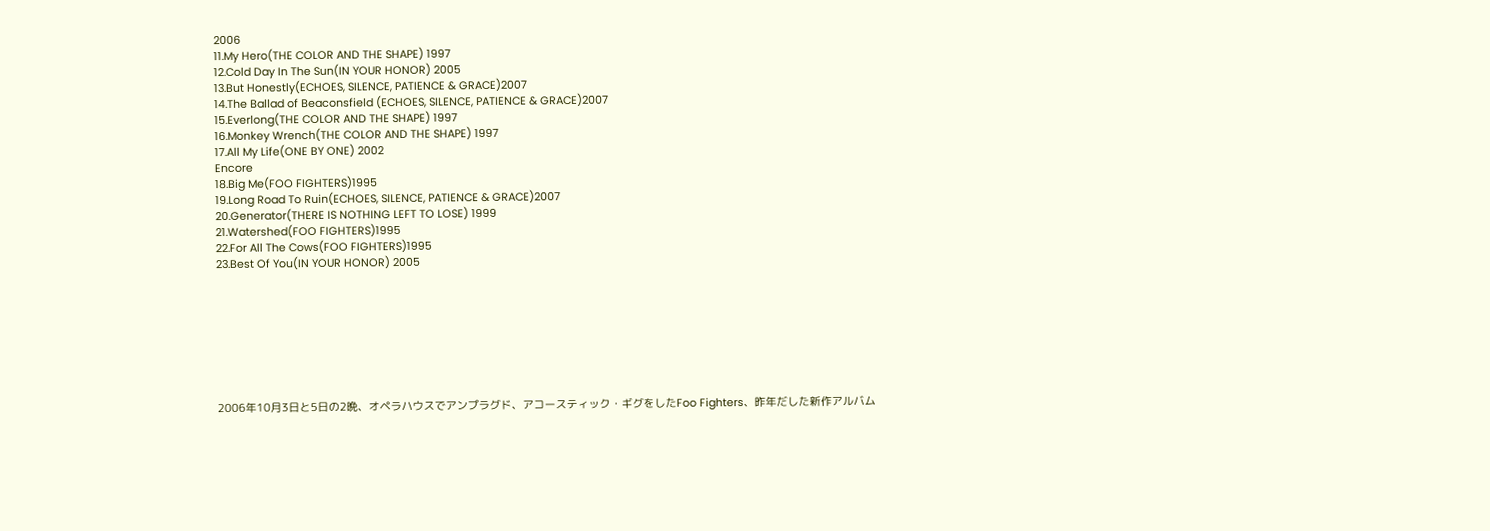2006
11.My Hero(THE COLOR AND THE SHAPE) 1997
12.Cold Day In The Sun(IN YOUR HONOR) 2005
13.But Honestly(ECHOES, SILENCE, PATIENCE & GRACE)2007
14.The Ballad of Beaconsfield (ECHOES, SILENCE, PATIENCE & GRACE)2007
15.Everlong(THE COLOR AND THE SHAPE) 1997
16.Monkey Wrench(THE COLOR AND THE SHAPE) 1997
17.All My Life(ONE BY ONE) 2002
Encore
18.Big Me(FOO FIGHTERS)1995
19.Long Road To Ruin(ECHOES, SILENCE, PATIENCE & GRACE)2007
20.Generator(THERE IS NOTHING LEFT TO LOSE) 1999
21.Watershed(FOO FIGHTERS)1995
22.For All The Cows(FOO FIGHTERS)1995
23.Best Of You(IN YOUR HONOR) 2005








2006年10月3日と5日の2晩、オペラハウスでアンプラグド、アコースティック・ギグをしたFoo Fighters、昨年だした新作アルバム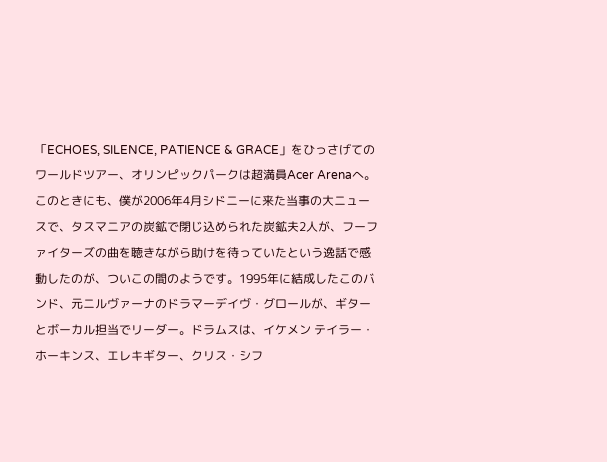「ECHOES, SILENCE, PATIENCE & GRACE」をひっさげてのワールドツアー、オリンピックパークは超満員Acer Arenaへ。
このときにも、僕が2006年4月シドニーに来た当事の大ニュースで、タスマニアの炭鉱で閉じ込められた炭鉱夫2人が、フーファイターズの曲を聴きながら助けを待っていたという逸話で感動したのが、ついこの間のようです。1995年に結成したこのバンド、元ニルヴァーナのドラマーデイヴ・グロールが、ギターとボーカル担当でリーダー。ドラムスは、イケメン テイラー・ホーキンス、エレキギター、クリス・シフ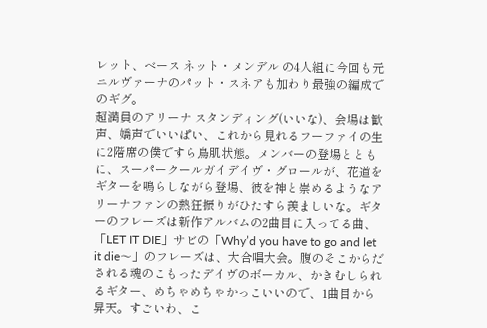レット、ベース ネット・メンデル の4人組に今回も元ニルヴァーナのパット・スネアも加わり最強の編成でのギグ。
超満員のアリーナ スタンディング(いいな)、会場は歓声、嬌声でいいぱい、これから見れるフーファイの生に2階席の僕ですら鳥肌状態。メンバーの登場とともに、スーパークールガイデイヴ・グロールが、花道をギターを鳴らしながら登場、彼を神と崇めるようなアリーナファンの熱狂振りがひたすら羨ましいな。ギターのフレーズは新作アルバムの2曲目に入ってる曲、「LET IT DIE」サビの「Why’d you have to go and let it die〜」のフレーズは、大合唱大会。腹のそこからだされる魂のこもったデイヴのボーカル、かきむしられるギター、めちゃめちゃかっこいいので、1曲目から昇天。すごいわ、こ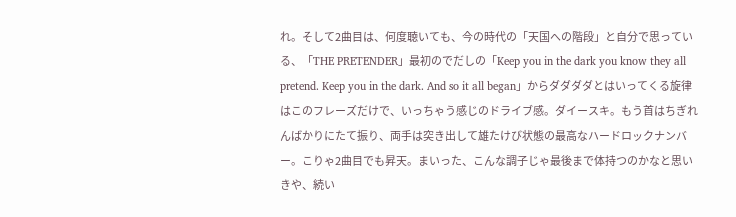れ。そして2曲目は、何度聴いても、今の時代の「天国への階段」と自分で思っている、「THE PRETENDER」最初のでだしの「Keep you in the dark you know they all pretend. Keep you in the dark. And so it all began」からダダダダとはいってくる旋律はこのフレーズだけで、いっちゃう感じのドライブ感。ダイースキ。もう首はちぎれんばかりにたて振り、両手は突き出して雄たけび状態の最高なハードロックナンバー。こりゃ2曲目でも昇天。まいった、こんな調子じゃ最後まで体持つのかなと思いきや、続い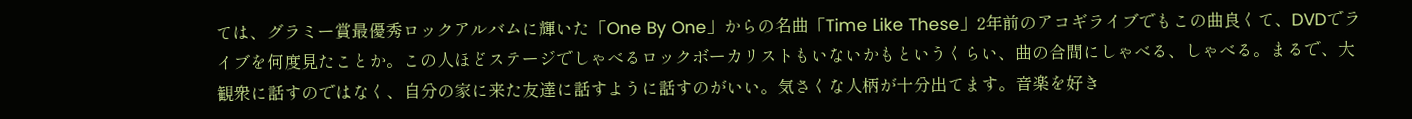ては、グラミー賞最優秀ロックアルバムに輝いた「One By One」からの名曲「Time Like These」2年前のアコギライブでもこの曲良くて、DVDでライブを何度見たことか。この人ほどステージでしゃべるロックボーカリストもいないかもというくらい、曲の合間にしゃべる、しゃべる。まるで、大観衆に話すのではなく、自分の家に来た友達に話すように話すのがいい。気さくな人柄が十分出てます。音楽を好き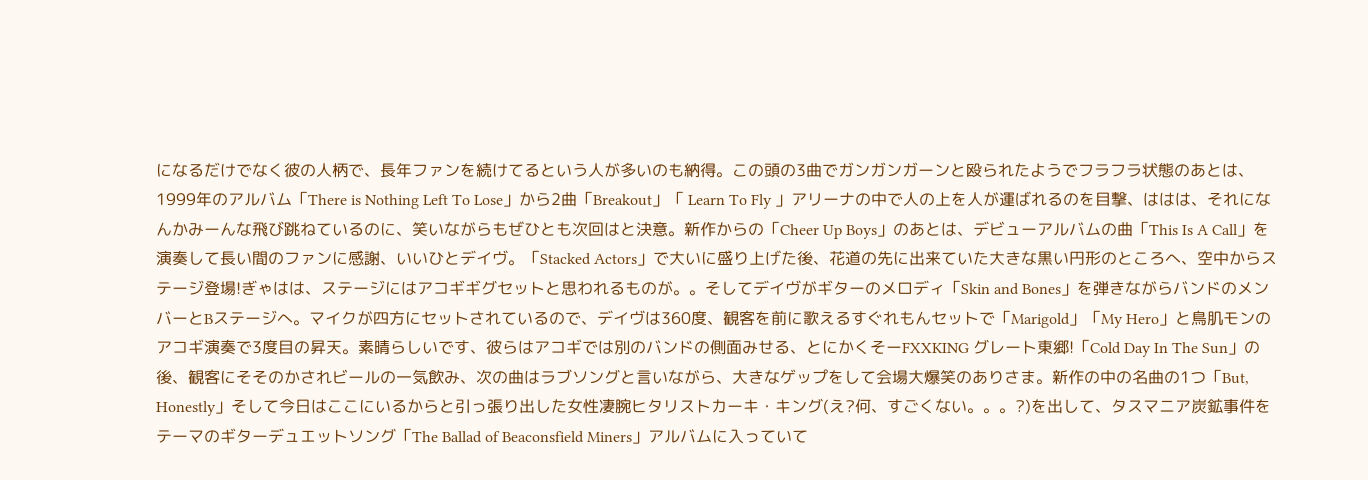になるだけでなく彼の人柄で、長年ファンを続けてるという人が多いのも納得。この頭の3曲でガンガンガーンと殴られたようでフラフラ状態のあとは、1999年のアルバム「There is Nothing Left To Lose」から2曲「Breakout」「 Learn To Fly 」アリーナの中で人の上を人が運ばれるのを目撃、ははは、それになんかみーんな飛び跳ねているのに、笑いながらもぜひとも次回はと決意。新作からの「Cheer Up Boys」のあとは、デビューアルバムの曲「This Is A Call」を演奏して長い間のファンに感謝、いいひとデイヴ。「Stacked Actors」で大いに盛り上げた後、花道の先に出来ていた大きな黒い円形のところへ、空中からステージ登場!ぎゃはは、ステージにはアコギギグセットと思われるものが。。そしてデイヴがギターのメロディ「Skin and Bones」を弾きながらバンドのメンバーとBステージへ。マイクが四方にセットされているので、デイヴは360度、観客を前に歌えるすぐれもんセットで「Marigold」「My Hero」と鳥肌モンのアコギ演奏で3度目の昇天。素晴らしいです、彼らはアコギでは別のバンドの側面みせる、とにかくそーFXXKING グレート東郷!「Cold Day In The Sun」の後、観客にそそのかされビールの一気飲み、次の曲はラブソングと言いながら、大きなゲップをして会場大爆笑のありさま。新作の中の名曲の1つ「But, Honestly」そして今日はここにいるからと引っ張り出した女性凄腕ヒタリストカーキ・キング(え?何、すごくない。。。?)を出して、タスマニア炭鉱事件をテーマのギターデュエットソング「The Ballad of Beaconsfield Miners」アルバムに入っていて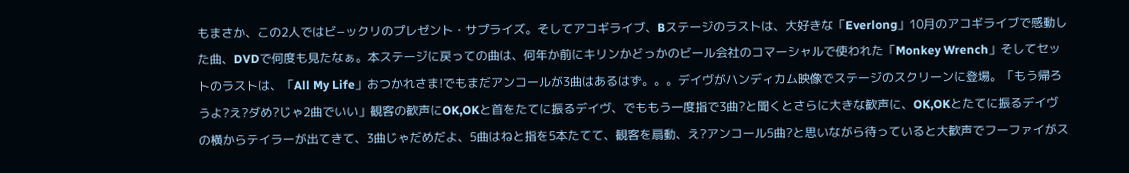もまさか、この2人ではビ−ックリのプレゼント・サプライズ。そしてアコギライブ、Bステージのラストは、大好きな「Everlong」10月のアコギライブで感動した曲、DVDで何度も見たなぁ。本ステージに戻っての曲は、何年か前にキリンかどっかのビール会社のコマーシャルで使われた「Monkey Wrench」そしてセットのラストは、「All My Life」おつかれさま!でもまだアンコールが3曲はあるはず。。。デイヴがハンディカム映像でステージのスクリーンに登場。「もう帰ろうよ?え?ダめ?じゃ2曲でいい」観客の歓声にOK,OKと首をたてに振るデイヴ、でももう一度指で3曲?と聞くとさらに大きな歓声に、OK,OKとたてに振るデイヴの横からテイラーが出てきて、3曲じゃだめだよ、5曲はねと指を5本たてて、観客を扇動、え?アンコール5曲?と思いながら待っていると大歓声でフーファイがス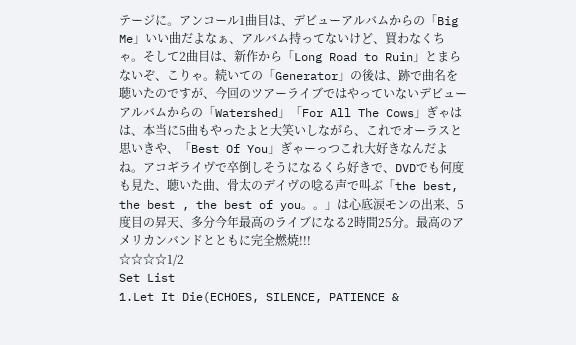テージに。アンコール1曲目は、デビューアルバムからの「Big Me」いい曲だよなぁ、アルバム持ってないけど、買わなくちゃ。そして2曲目は、新作から「Long Road to Ruin」とまらないぞ、こりゃ。続いての「Generator」の後は、跡で曲名を聴いたのですが、今回のツアーライブではやっていないデビューアルバムからの「Watershed」「For All The Cows」ぎゃはは、本当に5曲もやったよと大笑いしながら、これでオーラスと思いきや、「Best Of You」ぎゃーっつこれ大好きなんだよね。アコギライヴで卒倒しそうになるくら好きで、DVDでも何度も見た、聴いた曲、骨太のデイヴの唸る声で叫ぶ「the best, the best , the best of you。。」は心底涙モンの出来、5度目の昇天、多分今年最高のライブになる2時間25分。最高のアメリカンバンドとともに完全燃焼!!!
☆☆☆☆1/2
Set List
1.Let It Die(ECHOES, SILENCE, PATIENCE &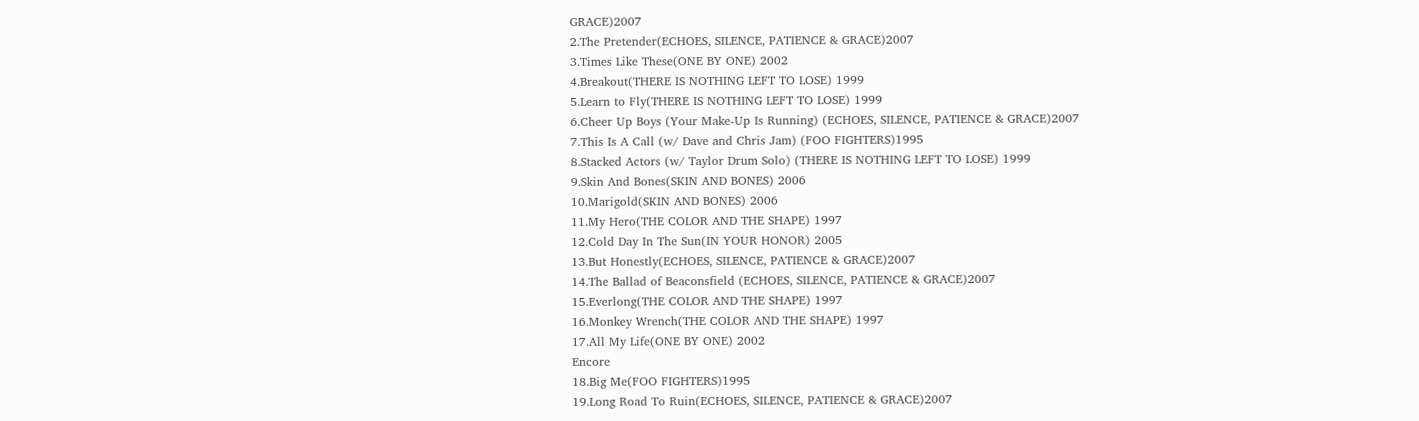GRACE)2007
2.The Pretender(ECHOES, SILENCE, PATIENCE & GRACE)2007
3.Times Like These(ONE BY ONE) 2002
4.Breakout(THERE IS NOTHING LEFT TO LOSE) 1999
5.Learn to Fly(THERE IS NOTHING LEFT TO LOSE) 1999
6.Cheer Up Boys (Your Make-Up Is Running) (ECHOES, SILENCE, PATIENCE & GRACE)2007
7.This Is A Call (w/ Dave and Chris Jam) (FOO FIGHTERS)1995
8.Stacked Actors (w/ Taylor Drum Solo) (THERE IS NOTHING LEFT TO LOSE) 1999
9.Skin And Bones(SKIN AND BONES) 2006
10.Marigold(SKIN AND BONES) 2006
11.My Hero(THE COLOR AND THE SHAPE) 1997
12.Cold Day In The Sun(IN YOUR HONOR) 2005
13.But Honestly(ECHOES, SILENCE, PATIENCE & GRACE)2007
14.The Ballad of Beaconsfield (ECHOES, SILENCE, PATIENCE & GRACE)2007
15.Everlong(THE COLOR AND THE SHAPE) 1997
16.Monkey Wrench(THE COLOR AND THE SHAPE) 1997
17.All My Life(ONE BY ONE) 2002
Encore
18.Big Me(FOO FIGHTERS)1995
19.Long Road To Ruin(ECHOES, SILENCE, PATIENCE & GRACE)2007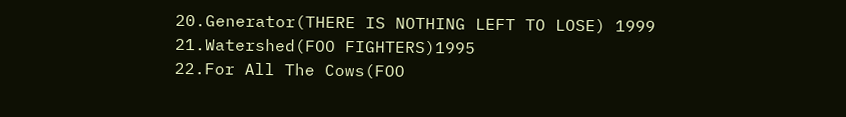20.Generator(THERE IS NOTHING LEFT TO LOSE) 1999
21.Watershed(FOO FIGHTERS)1995
22.For All The Cows(FOO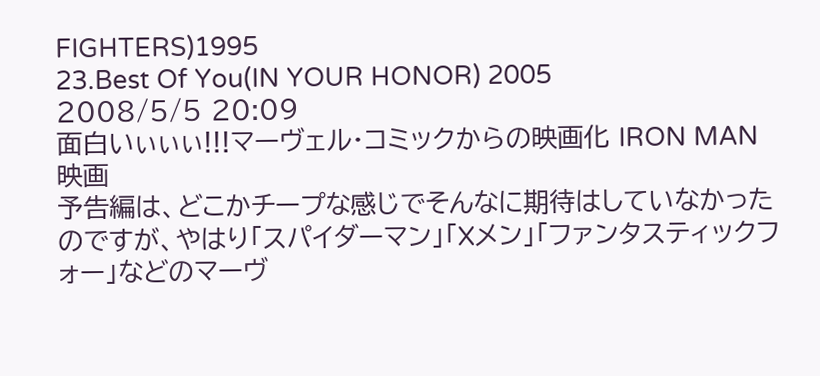FIGHTERS)1995
23.Best Of You(IN YOUR HONOR) 2005
2008/5/5 20:09
面白いぃぃぃ!!!マーヴェル・コミックからの映画化 IRON MAN 映画
予告編は、どこかチープな感じでそんなに期待はしていなかったのですが、やはり「スパイダーマン」「Xメン」「ファンタスティックフォー」などのマーヴ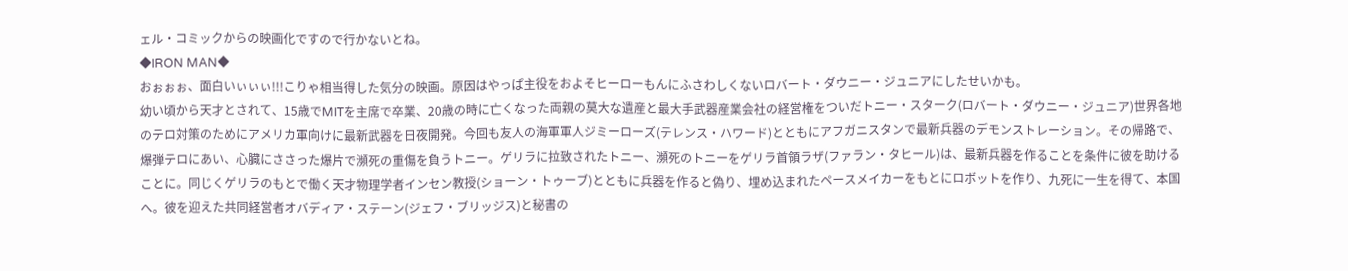ェル・コミックからの映画化ですので行かないとね。
◆IRON MAN◆
おぉぉぉ、面白いぃぃぃ!!!こりゃ相当得した気分の映画。原因はやっぱ主役をおよそヒーローもんにふさわしくないロバート・ダウニー・ジュニアにしたせいかも。
幼い頃から天才とされて、15歳でMITを主席で卒業、20歳の時に亡くなった両親の莫大な遺産と最大手武器産業会社の経営権をついだトニー・スターク(ロバート・ダウニー・ジュニア)世界各地のテロ対策のためにアメリカ軍向けに最新武器を日夜開発。今回も友人の海軍軍人ジミーローズ(テレンス・ハワード)とともにアフガニスタンで最新兵器のデモンストレーション。その帰路で、爆弾テロにあい、心臓にささった爆片で瀕死の重傷を負うトニー。ゲリラに拉致されたトニー、瀕死のトニーをゲリラ首領ラザ(ファラン・タヒール)は、最新兵器を作ることを条件に彼を助けることに。同じくゲリラのもとで働く天才物理学者インセン教授(ショーン・トゥーブ)とともに兵器を作ると偽り、埋め込まれたペースメイカーをもとにロボットを作り、九死に一生を得て、本国へ。彼を迎えた共同経営者オバディア・ステーン(ジェフ・ブリッジス)と秘書の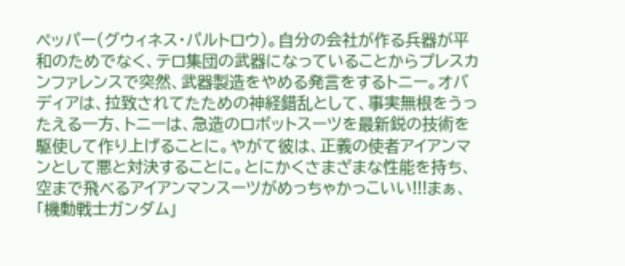ペッパー(グウィネス・パルトロウ)。自分の会社が作る兵器が平和のためでなく、テロ集団の武器になっていることからプレスカンファレンスで突然、武器製造をやめる発言をするトニー。オバディアは、拉致されてたための神経錯乱として、事実無根をうったえる一方、トニーは、急造のロボットスーツを最新鋭の技術を駆使して作り上げることに。やがて彼は、正義の使者アイアンマンとして悪と対決することに。とにかくさまざまな性能を持ち、空まで飛べるアイアンマンスーツがめっちゃかっこいい!!!まぁ、「機動戦士ガンダム」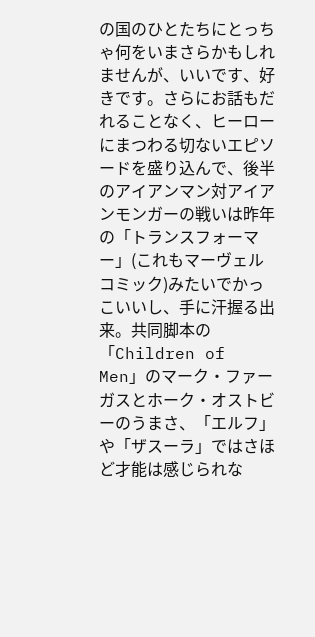の国のひとたちにとっちゃ何をいまさらかもしれませんが、いいです、好きです。さらにお話もだれることなく、ヒーローにまつわる切ないエピソードを盛り込んで、後半のアイアンマン対アイアンモンガーの戦いは昨年の「トランスフォーマー」(これもマーヴェルコミック)みたいでかっこいいし、手に汗握る出来。共同脚本の「Children of Men」のマーク・ファーガスとホーク・オストビーのうまさ、「エルフ」や「ザスーラ」ではさほど才能は感じられな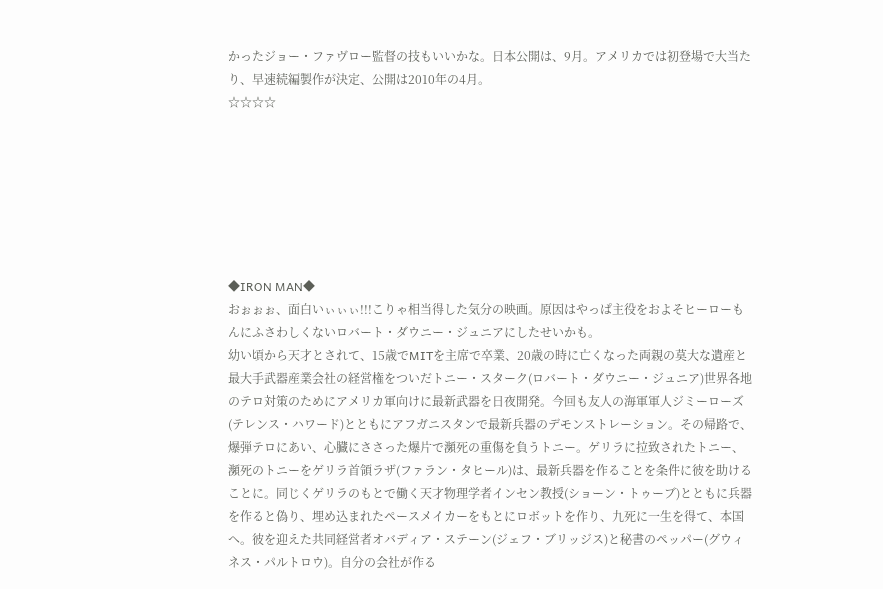かったジョー・ファヴロー監督の技もいいかな。日本公開は、9月。アメリカでは初登場で大当たり、早速続編製作が決定、公開は2010年の4月。
☆☆☆☆







◆IRON MAN◆
おぉぉぉ、面白いぃぃぃ!!!こりゃ相当得した気分の映画。原因はやっぱ主役をおよそヒーローもんにふさわしくないロバート・ダウニー・ジュニアにしたせいかも。
幼い頃から天才とされて、15歳でMITを主席で卒業、20歳の時に亡くなった両親の莫大な遺産と最大手武器産業会社の経営権をついだトニー・スターク(ロバート・ダウニー・ジュニア)世界各地のテロ対策のためにアメリカ軍向けに最新武器を日夜開発。今回も友人の海軍軍人ジミーローズ(テレンス・ハワード)とともにアフガニスタンで最新兵器のデモンストレーション。その帰路で、爆弾テロにあい、心臓にささった爆片で瀕死の重傷を負うトニー。ゲリラに拉致されたトニー、瀕死のトニーをゲリラ首領ラザ(ファラン・タヒール)は、最新兵器を作ることを条件に彼を助けることに。同じくゲリラのもとで働く天才物理学者インセン教授(ショーン・トゥーブ)とともに兵器を作ると偽り、埋め込まれたペースメイカーをもとにロボットを作り、九死に一生を得て、本国へ。彼を迎えた共同経営者オバディア・ステーン(ジェフ・ブリッジス)と秘書のペッパー(グウィネス・パルトロウ)。自分の会社が作る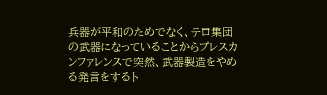兵器が平和のためでなく、テロ集団の武器になっていることからプレスカンファレンスで突然、武器製造をやめる発言をするト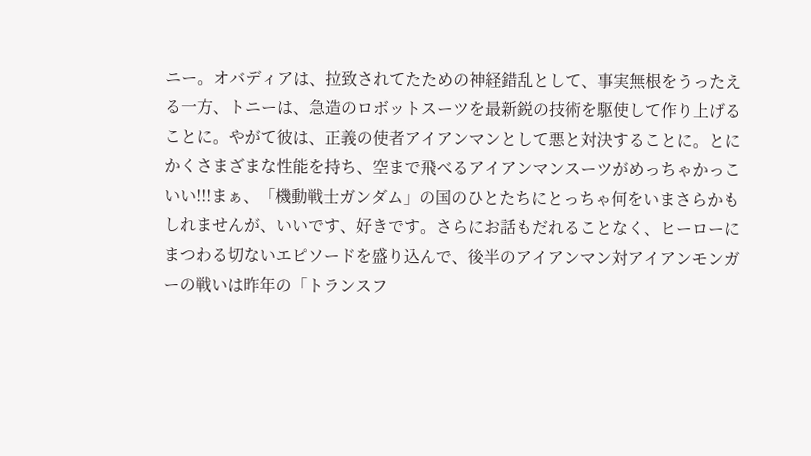ニー。オバディアは、拉致されてたための神経錯乱として、事実無根をうったえる一方、トニーは、急造のロボットスーツを最新鋭の技術を駆使して作り上げることに。やがて彼は、正義の使者アイアンマンとして悪と対決することに。とにかくさまざまな性能を持ち、空まで飛べるアイアンマンスーツがめっちゃかっこいい!!!まぁ、「機動戦士ガンダム」の国のひとたちにとっちゃ何をいまさらかもしれませんが、いいです、好きです。さらにお話もだれることなく、ヒーローにまつわる切ないエピソードを盛り込んで、後半のアイアンマン対アイアンモンガーの戦いは昨年の「トランスフ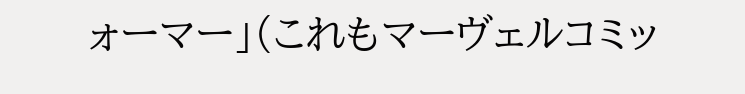ォーマー」(これもマーヴェルコミッ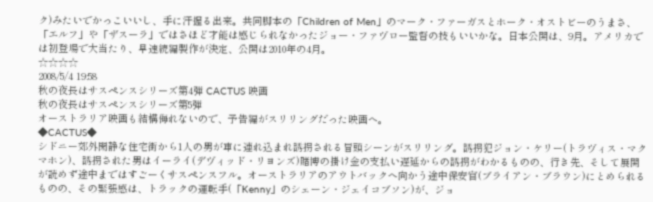ク)みたいでかっこいいし、手に汗握る出来。共同脚本の「Children of Men」のマーク・ファーガスとホーク・オストビーのうまさ、「エルフ」や「ザスーラ」ではさほど才能は感じられなかったジョー・ファヴロー監督の技もいいかな。日本公開は、9月。アメリカでは初登場で大当たり、早速続編製作が決定、公開は2010年の4月。
☆☆☆☆
2008/5/4 19:58
秋の夜長はサスペンスシリーズ第4弾 CACTUS 映画
秋の夜長はサスペンスシリーズ第5弾
オーストラリア映画も結構侮れないので、予告編がスリリングだった映画へ。
◆CACTUS◆
シドニー郊外閑静な住宅街から1人の男が車に連れ込まれ誘拐される冒頭シーンがスリリング。誘拐犯ジョン・ケリー(トラヴィス・マクマホン)、誘拐された男はイーライ(デヴィッド・リヨンズ)賭博の掛け金の支払い遅延からの誘拐がわかるものの、行き先、そして展開が読めず途中まではすごーくサスペンスフル。オーストラリアのアウトバックへ向かう途中保安官(ブライアン・ブラウン)にとめられるものの、その緊張感は、トラックの運転手(「Kenny」のシェーン・ジェイコブソン)が、ジョ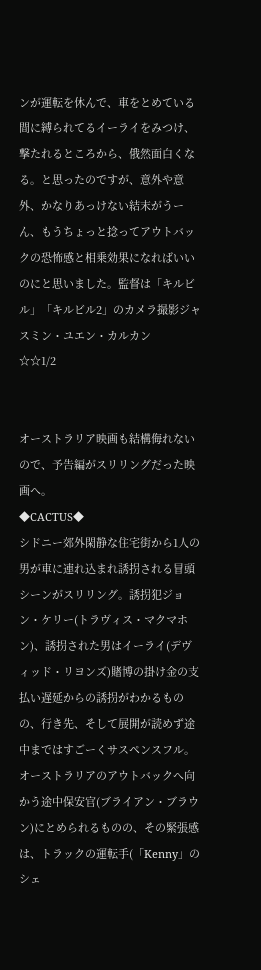ンが運転を休んで、車をとめている間に縛られてるイーライをみつけ、撃たれるところから、俄然面白くなる。と思ったのですが、意外や意外、かなりあっけない結末がうーん、もうちょっと捻ってアウトバックの恐怖感と相乗効果になればいいのにと思いました。監督は「キルビル」「キルビル2」のカメラ撮影ジャスミン・ユエン・カルカン
☆☆1/2


オーストラリア映画も結構侮れないので、予告編がスリリングだった映画へ。
◆CACTUS◆
シドニー郊外閑静な住宅街から1人の男が車に連れ込まれ誘拐される冒頭シーンがスリリング。誘拐犯ジョン・ケリー(トラヴィス・マクマホン)、誘拐された男はイーライ(デヴィッド・リヨンズ)賭博の掛け金の支払い遅延からの誘拐がわかるものの、行き先、そして展開が読めず途中まではすごーくサスペンスフル。オーストラリアのアウトバックへ向かう途中保安官(ブライアン・ブラウン)にとめられるものの、その緊張感は、トラックの運転手(「Kenny」のシェ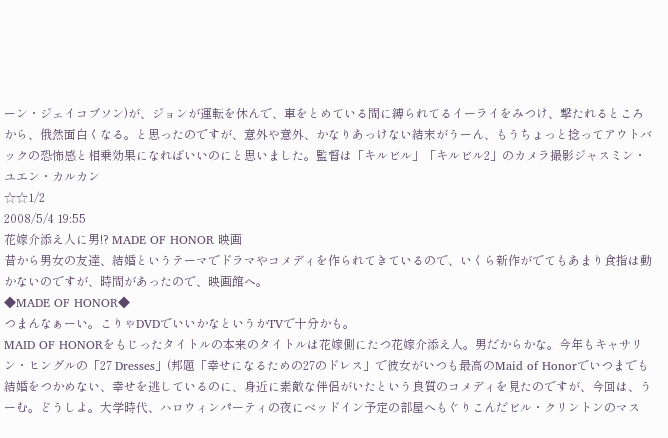ーン・ジェイコブソン)が、ジョンが運転を休んで、車をとめている間に縛られてるイーライをみつけ、撃たれるところから、俄然面白くなる。と思ったのですが、意外や意外、かなりあっけない結末がうーん、もうちょっと捻ってアウトバックの恐怖感と相乗効果になればいいのにと思いました。監督は「キルビル」「キルビル2」のカメラ撮影ジャスミン・ユエン・カルカン
☆☆1/2
2008/5/4 19:55
花嫁介添え人に男!? MADE OF HONOR 映画
昔から男女の友達、結婚というテーマでドラマやコメディを作られてきているので、いくら新作がでてもあまり食指は動かないのですが、時間があったので、映画館へ。
◆MADE OF HONOR◆
つまんなぁーい。こりゃDVDでいいかなというかTVで十分かも。
MAID OF HONORをもじったタイトルの本来のタイトルは花嫁側にたつ花嫁介添え人。男だからかな。今年もキャサリン・ヒングルの「27 Dresses」(邦題「幸せになるための27のドレス」で彼女がいつも最高のMaid of Honorでいつまでも結婚をつかめない、幸せを逃しているのに、身近に素敵な伴侶がいたという良質のコメディを見たのですが、今回は、うーむ。どうしよ。大学時代、ハロウィンパーティの夜にベッドイン予定の部屋へもぐりこんだビル・クリントンのマス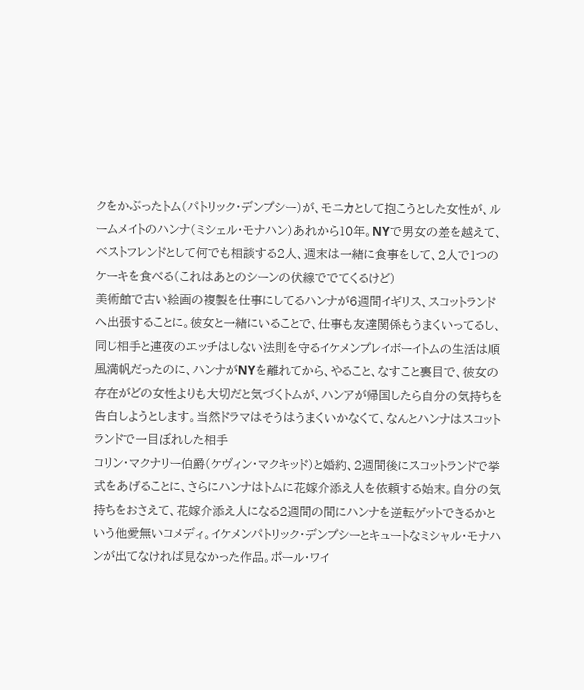クをかぶったトム(パトリック・デンプシー)が、モニカとして抱こうとした女性が、ルームメイトのハンナ(ミシェル・モナハン)あれから10年。NYで男女の差を越えて、ベストフレンドとして何でも相談する2人、週末は一緒に食事をして、2人で1つのケーキを食べる(これはあとのシーンの伏線ででてくるけど)
美術館で古い絵画の複製を仕事にしてるハンナが6週間イギリス、スコットランドへ出張することに。彼女と一緒にいることで、仕事も友達関係もうまくいってるし、同じ相手と連夜のエッチはしない法則を守るイケメンプレイボーイトムの生活は順風満帆だったのに、ハンナがNYを離れてから、やること、なすこと裏目で、彼女の存在がどの女性よりも大切だと気づくトムが、ハンアが帰国したら自分の気持ちを告白しようとします。当然ドラマはそうはうまくいかなくて、なんとハンナはスコットランドで一目ぼれした相手
コリン・マクナリー伯爵(ケヴィン・マクキッド)と婚約、2週間後にスコットランドで挙式をあげることに、さらにハンナはトムに花嫁介添え人を依頼する始末。自分の気持ちをおさえて、花嫁介添え人になる2週間の間にハンナを逆転ゲットできるかという他愛無いコメディ。イケメンパトリック・デンプシーとキュートなミシャル・モナハンが出てなければ見なかった作品。ポール・ワイ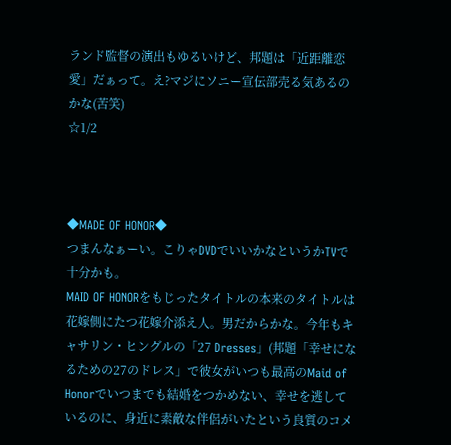ランド監督の演出もゆるいけど、邦題は「近距離恋愛」だぁって。え?マジにソニー宣伝部売る気あるのかな(苦笑)
☆1/2



◆MADE OF HONOR◆
つまんなぁーい。こりゃDVDでいいかなというかTVで十分かも。
MAID OF HONORをもじったタイトルの本来のタイトルは花嫁側にたつ花嫁介添え人。男だからかな。今年もキャサリン・ヒングルの「27 Dresses」(邦題「幸せになるための27のドレス」で彼女がいつも最高のMaid of Honorでいつまでも結婚をつかめない、幸せを逃しているのに、身近に素敵な伴侶がいたという良質のコメ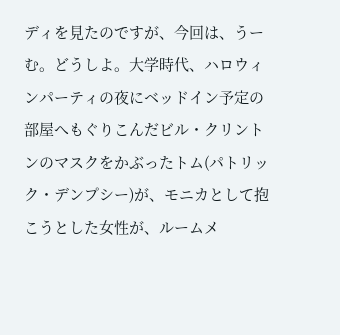ディを見たのですが、今回は、うーむ。どうしよ。大学時代、ハロウィンパーティの夜にベッドイン予定の部屋へもぐりこんだビル・クリントンのマスクをかぶったトム(パトリック・デンプシー)が、モニカとして抱こうとした女性が、ルームメ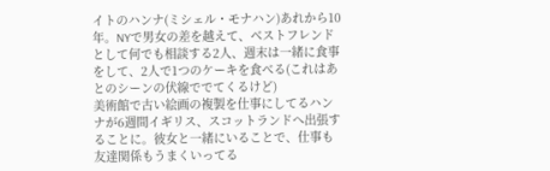イトのハンナ(ミシェル・モナハン)あれから10年。NYで男女の差を越えて、ベストフレンドとして何でも相談する2人、週末は一緒に食事をして、2人で1つのケーキを食べる(これはあとのシーンの伏線ででてくるけど)
美術館で古い絵画の複製を仕事にしてるハンナが6週間イギリス、スコットランドへ出張することに。彼女と一緒にいることで、仕事も友達関係もうまくいってる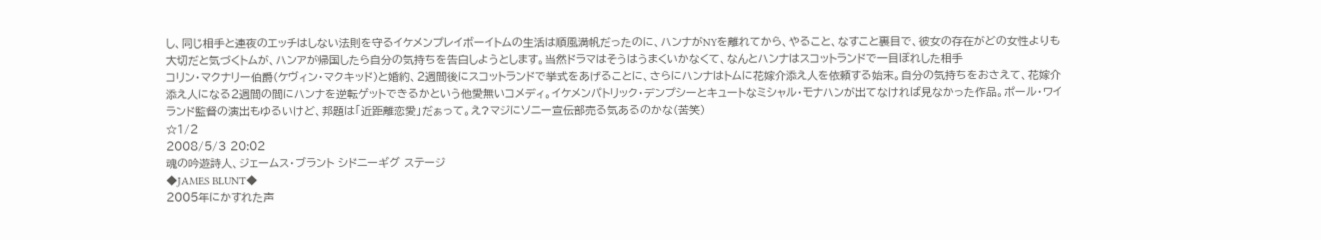し、同じ相手と連夜のエッチはしない法則を守るイケメンプレイボーイトムの生活は順風満帆だったのに、ハンナがNYを離れてから、やること、なすこと裏目で、彼女の存在がどの女性よりも大切だと気づくトムが、ハンアが帰国したら自分の気持ちを告白しようとします。当然ドラマはそうはうまくいかなくて、なんとハンナはスコットランドで一目ぼれした相手
コリン・マクナリー伯爵(ケヴィン・マクキッド)と婚約、2週間後にスコットランドで挙式をあげることに、さらにハンナはトムに花嫁介添え人を依頼する始末。自分の気持ちをおさえて、花嫁介添え人になる2週間の間にハンナを逆転ゲットできるかという他愛無いコメディ。イケメンパトリック・デンプシーとキュートなミシャル・モナハンが出てなければ見なかった作品。ポール・ワイランド監督の演出もゆるいけど、邦題は「近距離恋愛」だぁって。え?マジにソニー宣伝部売る気あるのかな(苦笑)
☆1/2
2008/5/3 20:02
魂の吟遊詩人、ジェームス・ブラント シドニーギグ ステージ
◆JAMES BLUNT◆
2005年にかすれた声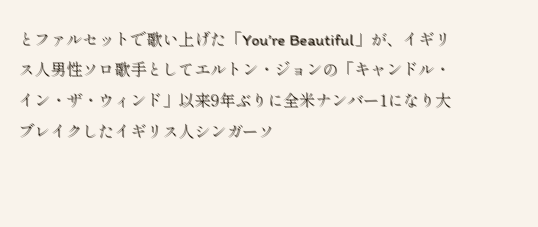とファルセットで歌い上げた「You’re Beautiful」が、イギリス人男性ソロ歌手としてエルトン・ジョンの「キャンドル・イン・ザ・ウィンド」以来9年ぶりに全米ナンバー1になり大ブレイクしたイギリス人シンガーソ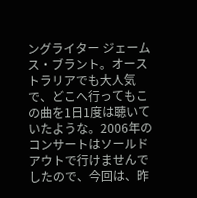ングライター ジェームス・ブラント。オーストラリアでも大人気で、どこへ行ってもこの曲を1日1度は聴いていたような。2006年のコンサートはソールドアウトで行けませんでしたので、今回は、昨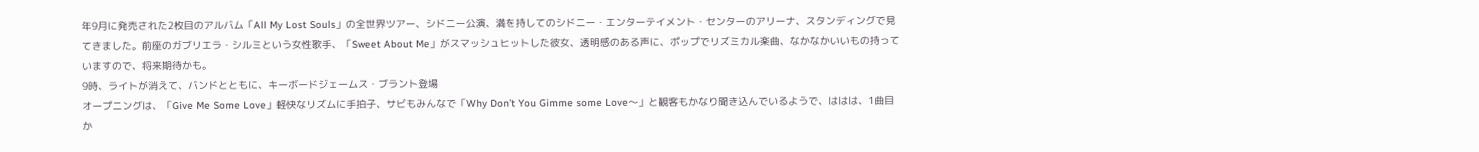年9月に発売された2枚目のアルバム「All My Lost Souls」の全世界ツアー、シドニー公演、満を持してのシドニー・エンターテイメント・センターのアリーナ、スタンディングで見てきました。前座のガブリエラ・シルミという女性歌手、「Sweet About Me」がスマッシュヒットした彼女、透明感のある声に、ポップでリズミカル楽曲、なかなかいいもの持っていますので、将来期待かも。
9時、ライトが消えて、バンドとともに、キーボードジェームス・ブラント登場
オープニングは、「Give Me Some Love」軽快なリズムに手拍子、サビもみんなで「Why Don’t You Gimme some Love〜」と観客もかなり聞き込んでいるようで、ははは、1曲目か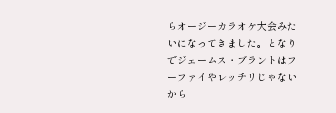らオージーカラオケ大会みたいになってきました。となりでジェームス・ブラントはフーファイやレッチリじゃないから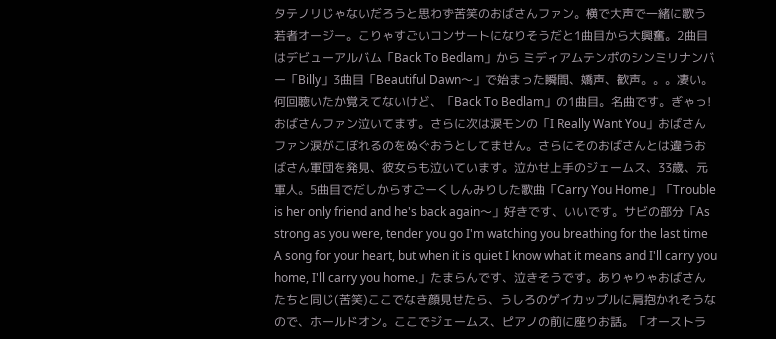タテノリじゃないだろうと思わず苦笑のおばさんファン。横で大声で一緒に歌う若者オージー。こりゃすごいコンサートになりそうだと1曲目から大興奮。2曲目はデビューアルバム「Back To Bedlam」から ミディアムテンポのシンミリナンバー「Billy」3曲目「Beautiful Dawn〜」で始まった瞬間、嬌声、歓声。。。凄い。何回聴いたか覚えてないけど、「Back To Bedlam」の1曲目。名曲です。ぎゃっ!おばさんファン泣いてます。さらに次は涙モンの「I Really Want You」おばさんファン涙がこぼれるのをぬぐおうとしてません。さらにそのおばさんとは違うおばさん軍団を発見、彼女らも泣いています。泣かせ上手のジェームス、33歳、元軍人。5曲目でだしからすごーくしんみりした歌曲「Carry You Home」「Trouble is her only friend and he's back again〜」好きです、いいです。サビの部分「As strong as you were, tender you go I'm watching you breathing for the last time A song for your heart, but when it is quiet I know what it means and I'll carry you home, I'll carry you home.」たまらんです、泣きそうです。ありゃりゃおばさんたちと同じ(苦笑)ここでなき顔見せたら、うしろのゲイカップルに肩抱かれそうなので、ホールドオン。ここでジェームス、ピアノの前に座りお話。「オーストラ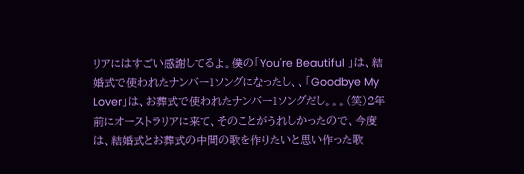リアにはすごい感謝してるよ。僕の「You're Beautiful 」は、結婚式で使われたナンバー1ソングになったし、、「Goodbye My Lover」は、お葬式で使われたナンバー1ソングだし。。。(笑)2年前にオーストラリアに来て、そのことがうれしかったので、今度は、結婚式とお葬式の中間の歌を作りたいと思い作った歌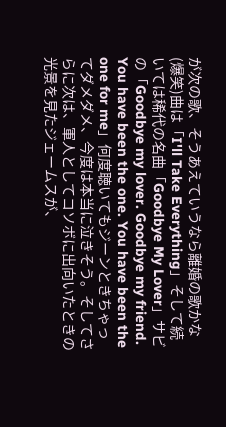が次の歌、そうあえていうなら離婚の歌かな(爆笑)曲は「I'll Take Everything」そして続いては稀代の名曲「Goodbye My Lover」サビの「Goodbye my lover. Goodbye my friend. You have been the one. You have been the one for me」何度聴いてもジーンときちゃってダメダメ、今度は本当に泣きそう。そしてさらに次は、軍人としてコソボに出向いたときの光景を見たジェームスが、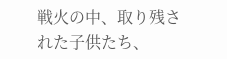戦火の中、取り残された子供たち、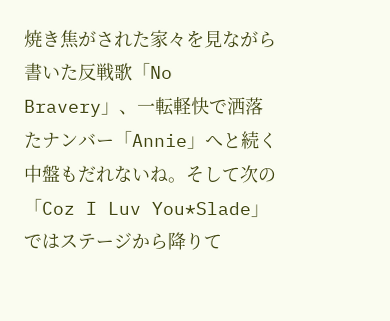焼き焦がされた家々を見ながら書いた反戦歌「No Bravery」、一転軽快で洒落たナンバー「Annie」へと続く中盤もだれないね。そして次の「Coz I Luv You*Slade」ではステージから降りて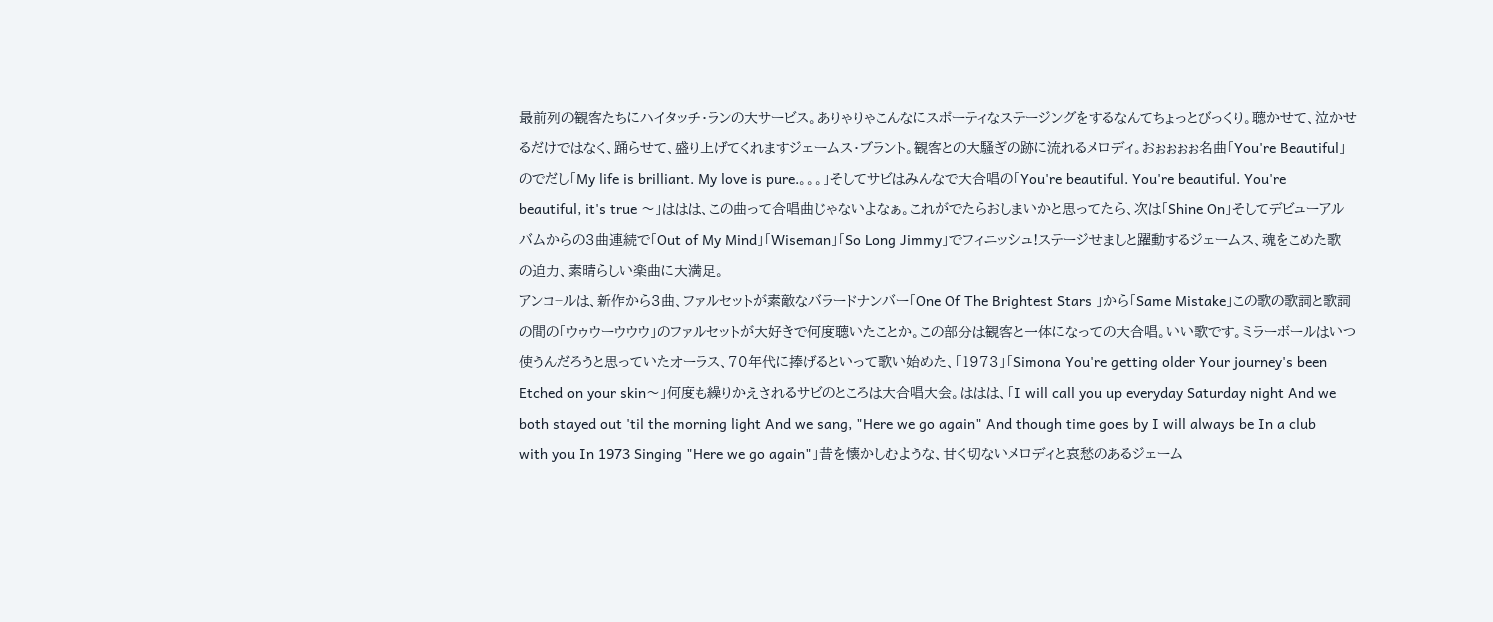最前列の観客たちにハイタッチ・ランの大サービス。ありゃりゃこんなにスポーティなステージングをするなんてちょっとびっくり。聴かせて、泣かせるだけではなく、踊らせて、盛り上げてくれますジェームス・ブラント。観客との大騒ぎの跡に流れるメロディ。おぉぉぉぉ名曲「You're Beautiful」のでだし「My life is brilliant. My love is pure.。。。」そしてサビはみんなで大合唱の「You're beautiful. You're beautiful. You're beautiful, it's true 〜」ははは、この曲って合唱曲じゃないよなぁ。これがでたらおしまいかと思ってたら、次は「Shine On」そしてデビューアルバムからの3曲連続で「Out of My Mind」「Wiseman」「So Long Jimmy」でフィニッシュ!ステージせましと躍動するジェームス、魂をこめた歌の迫力、素晴らしい楽曲に大満足。
アンコ−ルは、新作から3曲、ファルセットが素敵なバラードナンバー「One Of The Brightest Stars 」から「Same Mistake」この歌の歌詞と歌詞の間の「ウゥウーウウウ」のファルセットが大好きで何度聴いたことか。この部分は観客と一体になっての大合唱。いい歌です。ミラーボールはいつ使うんだろうと思っていたオーラス、70年代に捧げるといって歌い始めた、「1973」「Simona You're getting older Your journey's been Etched on your skin〜」何度も繰りかえされるサビのところは大合唱大会。ははは、「I will call you up everyday Saturday night And we both stayed out 'til the morning light And we sang, "Here we go again" And though time goes by I will always be In a club with you In 1973 Singing "Here we go again"」昔を懐かしむような、甘く切ないメロディと哀愁のあるジェーム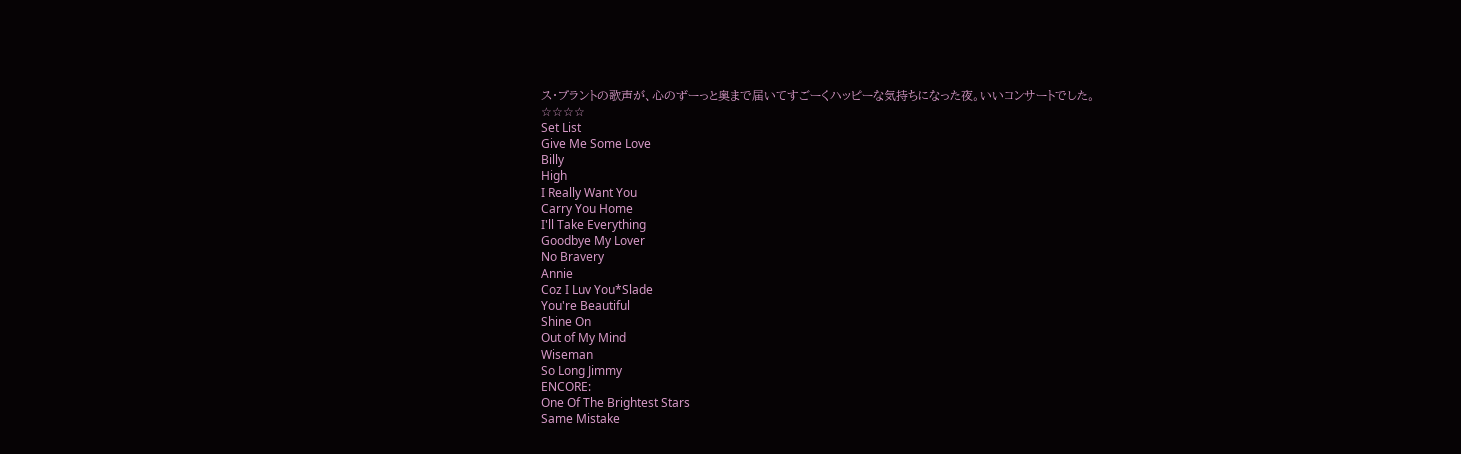ス・ブラントの歌声が、心のずーっと奥まで届いてすごーくハッピーな気持ちになった夜。いいコンサートでした。
☆☆☆☆
Set List
Give Me Some Love
Billy
High
I Really Want You
Carry You Home
I'll Take Everything
Goodbye My Lover
No Bravery
Annie
Coz I Luv You*Slade
You're Beautiful
Shine On
Out of My Mind
Wiseman
So Long Jimmy
ENCORE:
One Of The Brightest Stars
Same Mistake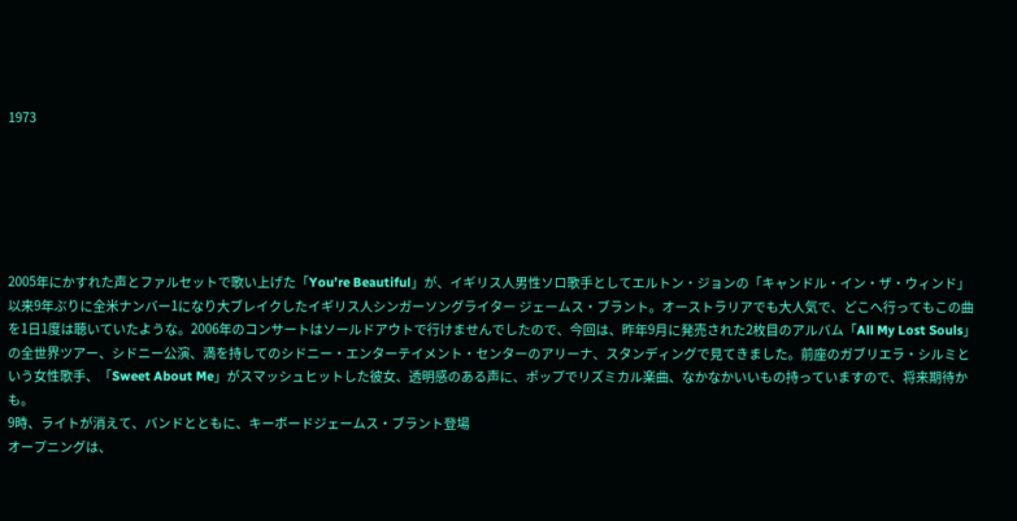1973






2005年にかすれた声とファルセットで歌い上げた「You’re Beautiful」が、イギリス人男性ソロ歌手としてエルトン・ジョンの「キャンドル・イン・ザ・ウィンド」以来9年ぶりに全米ナンバー1になり大ブレイクしたイギリス人シンガーソングライター ジェームス・ブラント。オーストラリアでも大人気で、どこへ行ってもこの曲を1日1度は聴いていたような。2006年のコンサートはソールドアウトで行けませんでしたので、今回は、昨年9月に発売された2枚目のアルバム「All My Lost Souls」の全世界ツアー、シドニー公演、満を持してのシドニー・エンターテイメント・センターのアリーナ、スタンディングで見てきました。前座のガブリエラ・シルミという女性歌手、「Sweet About Me」がスマッシュヒットした彼女、透明感のある声に、ポップでリズミカル楽曲、なかなかいいもの持っていますので、将来期待かも。
9時、ライトが消えて、バンドとともに、キーボードジェームス・ブラント登場
オープニングは、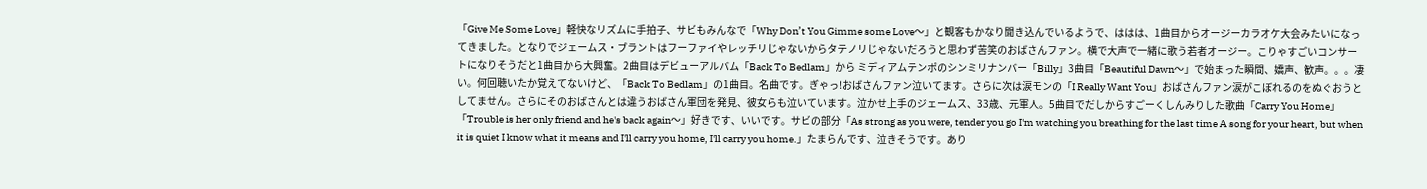「Give Me Some Love」軽快なリズムに手拍子、サビもみんなで「Why Don’t You Gimme some Love〜」と観客もかなり聞き込んでいるようで、ははは、1曲目からオージーカラオケ大会みたいになってきました。となりでジェームス・ブラントはフーファイやレッチリじゃないからタテノリじゃないだろうと思わず苦笑のおばさんファン。横で大声で一緒に歌う若者オージー。こりゃすごいコンサートになりそうだと1曲目から大興奮。2曲目はデビューアルバム「Back To Bedlam」から ミディアムテンポのシンミリナンバー「Billy」3曲目「Beautiful Dawn〜」で始まった瞬間、嬌声、歓声。。。凄い。何回聴いたか覚えてないけど、「Back To Bedlam」の1曲目。名曲です。ぎゃっ!おばさんファン泣いてます。さらに次は涙モンの「I Really Want You」おばさんファン涙がこぼれるのをぬぐおうとしてません。さらにそのおばさんとは違うおばさん軍団を発見、彼女らも泣いています。泣かせ上手のジェームス、33歳、元軍人。5曲目でだしからすごーくしんみりした歌曲「Carry You Home」「Trouble is her only friend and he's back again〜」好きです、いいです。サビの部分「As strong as you were, tender you go I'm watching you breathing for the last time A song for your heart, but when it is quiet I know what it means and I'll carry you home, I'll carry you home.」たまらんです、泣きそうです。あり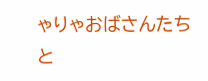ゃりゃおばさんたちと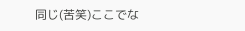同じ(苦笑)ここでな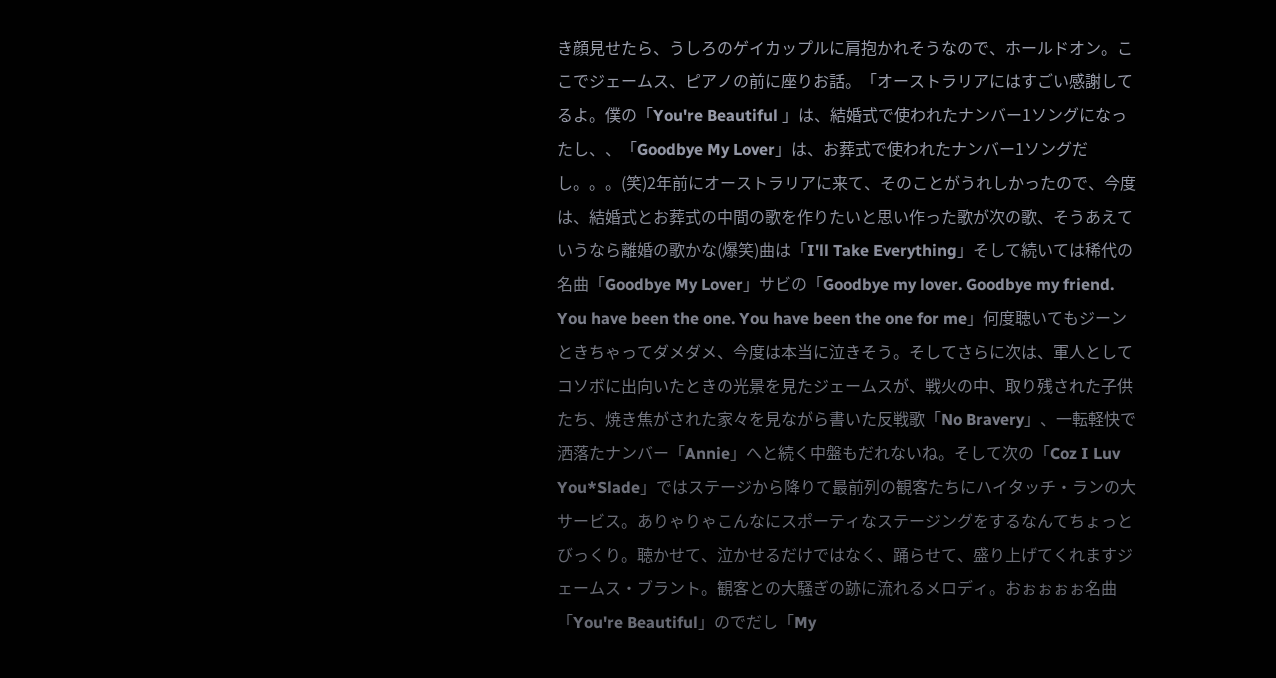き顔見せたら、うしろのゲイカップルに肩抱かれそうなので、ホールドオン。ここでジェームス、ピアノの前に座りお話。「オーストラリアにはすごい感謝してるよ。僕の「You're Beautiful 」は、結婚式で使われたナンバー1ソングになったし、、「Goodbye My Lover」は、お葬式で使われたナンバー1ソングだし。。。(笑)2年前にオーストラリアに来て、そのことがうれしかったので、今度は、結婚式とお葬式の中間の歌を作りたいと思い作った歌が次の歌、そうあえていうなら離婚の歌かな(爆笑)曲は「I'll Take Everything」そして続いては稀代の名曲「Goodbye My Lover」サビの「Goodbye my lover. Goodbye my friend. You have been the one. You have been the one for me」何度聴いてもジーンときちゃってダメダメ、今度は本当に泣きそう。そしてさらに次は、軍人としてコソボに出向いたときの光景を見たジェームスが、戦火の中、取り残された子供たち、焼き焦がされた家々を見ながら書いた反戦歌「No Bravery」、一転軽快で洒落たナンバー「Annie」へと続く中盤もだれないね。そして次の「Coz I Luv You*Slade」ではステージから降りて最前列の観客たちにハイタッチ・ランの大サービス。ありゃりゃこんなにスポーティなステージングをするなんてちょっとびっくり。聴かせて、泣かせるだけではなく、踊らせて、盛り上げてくれますジェームス・ブラント。観客との大騒ぎの跡に流れるメロディ。おぉぉぉぉ名曲「You're Beautiful」のでだし「My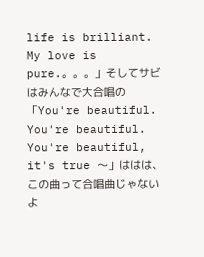life is brilliant. My love is pure.。。。」そしてサビはみんなで大合唱の「You're beautiful. You're beautiful. You're beautiful, it's true 〜」ははは、この曲って合唱曲じゃないよ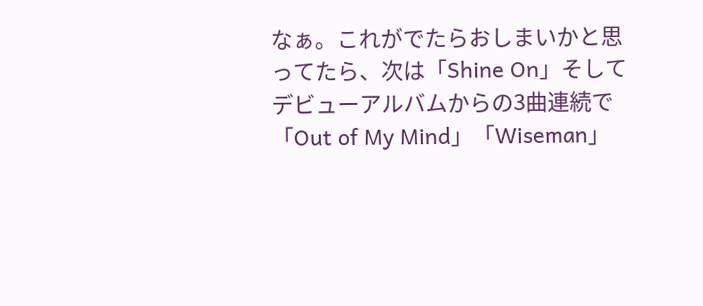なぁ。これがでたらおしまいかと思ってたら、次は「Shine On」そしてデビューアルバムからの3曲連続で「Out of My Mind」「Wiseman」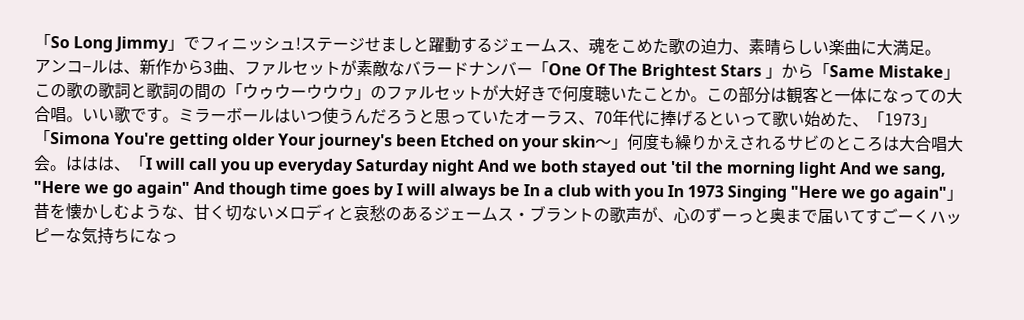「So Long Jimmy」でフィニッシュ!ステージせましと躍動するジェームス、魂をこめた歌の迫力、素晴らしい楽曲に大満足。
アンコ−ルは、新作から3曲、ファルセットが素敵なバラードナンバー「One Of The Brightest Stars 」から「Same Mistake」この歌の歌詞と歌詞の間の「ウゥウーウウウ」のファルセットが大好きで何度聴いたことか。この部分は観客と一体になっての大合唱。いい歌です。ミラーボールはいつ使うんだろうと思っていたオーラス、70年代に捧げるといって歌い始めた、「1973」「Simona You're getting older Your journey's been Etched on your skin〜」何度も繰りかえされるサビのところは大合唱大会。ははは、「I will call you up everyday Saturday night And we both stayed out 'til the morning light And we sang, "Here we go again" And though time goes by I will always be In a club with you In 1973 Singing "Here we go again"」昔を懐かしむような、甘く切ないメロディと哀愁のあるジェームス・ブラントの歌声が、心のずーっと奥まで届いてすごーくハッピーな気持ちになっ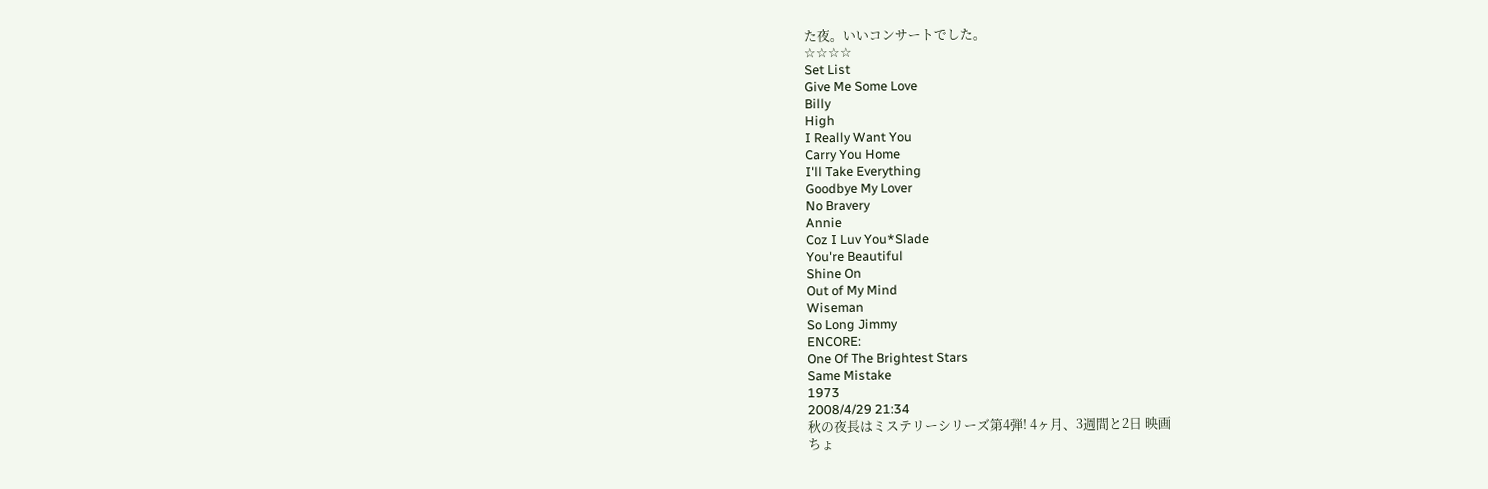た夜。いいコンサートでした。
☆☆☆☆
Set List
Give Me Some Love
Billy
High
I Really Want You
Carry You Home
I'll Take Everything
Goodbye My Lover
No Bravery
Annie
Coz I Luv You*Slade
You're Beautiful
Shine On
Out of My Mind
Wiseman
So Long Jimmy
ENCORE:
One Of The Brightest Stars
Same Mistake
1973
2008/4/29 21:34
秋の夜長はミステリーシリーズ第4弾! 4ヶ月、3週間と2日 映画
ちょ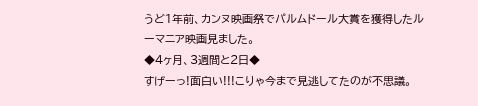うど1年前、カンヌ映画祭でパルムドール大賞を獲得したルーマニア映画見ました。
◆4ヶ月、3週間と2日◆
すげーっ!面白い!!!こりゃ今まで見逃してたのが不思議。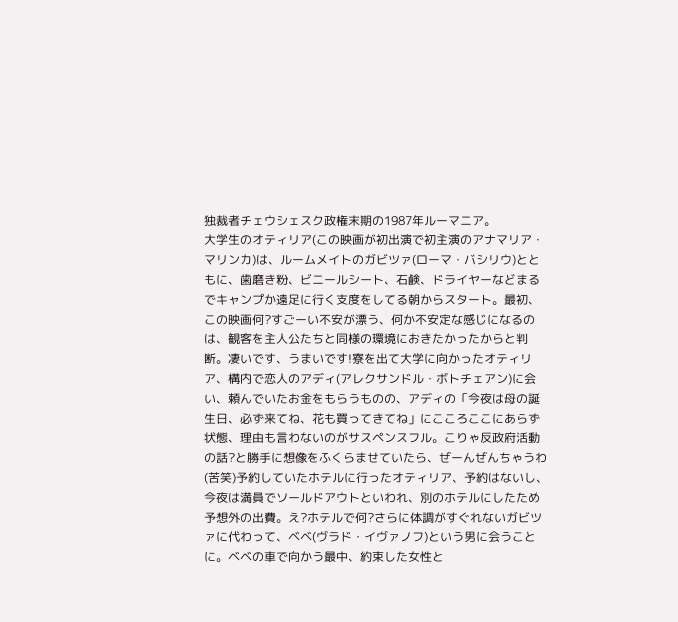独裁者チェウシェスク政権末期の1987年ルーマニア。
大学生のオティリア(この映画が初出演で初主演のアナマリア・マリンカ)は、ルームメイトのガビツァ(ローマ・バシリウ)とともに、歯磨き粉、ビニールシート、石鹸、ドライヤーなどまるでキャンプか遠足に行く支度をしてる朝からスタート。最初、この映画何?すごーい不安が漂う、何か不安定な感じになるのは、観客を主人公たちと同様の環境におきたかったからと判断。凄いです、うまいです!寮を出て大学に向かったオティリア、構内で恋人のアディ(アレクサンドル・ボトチェアン)に会い、頼んでいたお金をもらうものの、アディの「今夜は母の誕生日、必ず来てね、花も買ってきてね」にこころここにあらず状態、理由も言わないのがサスペンスフル。こりゃ反政府活動の話?と勝手に想像をふくらませていたら、ぜーんぜんちゃうわ(苦笑)予約していたホテルに行ったオティリア、予約はないし、今夜は満員でソールドアウトといわれ、別のホテルにしたため予想外の出費。え?ホテルで何?さらに体調がすぐれないガビツァに代わって、ベベ(ヴラド・イヴァノフ)という男に会うことに。ベベの車で向かう最中、約束した女性と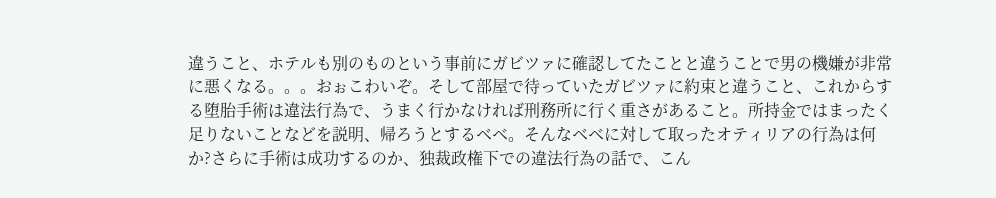違うこと、ホテルも別のものという事前にガビツァに確認してたことと違うことで男の機嫌が非常に悪くなる。。。おぉこわいぞ。そして部屋で待っていたガビツァに約束と違うこと、これからする堕胎手術は違法行為で、うまく行かなければ刑務所に行く重さがあること。所持金ではまったく足りないことなどを説明、帰ろうとするベベ。そんなベベに対して取ったオティリアの行為は何か?さらに手術は成功するのか、独裁政権下での違法行為の話で、こん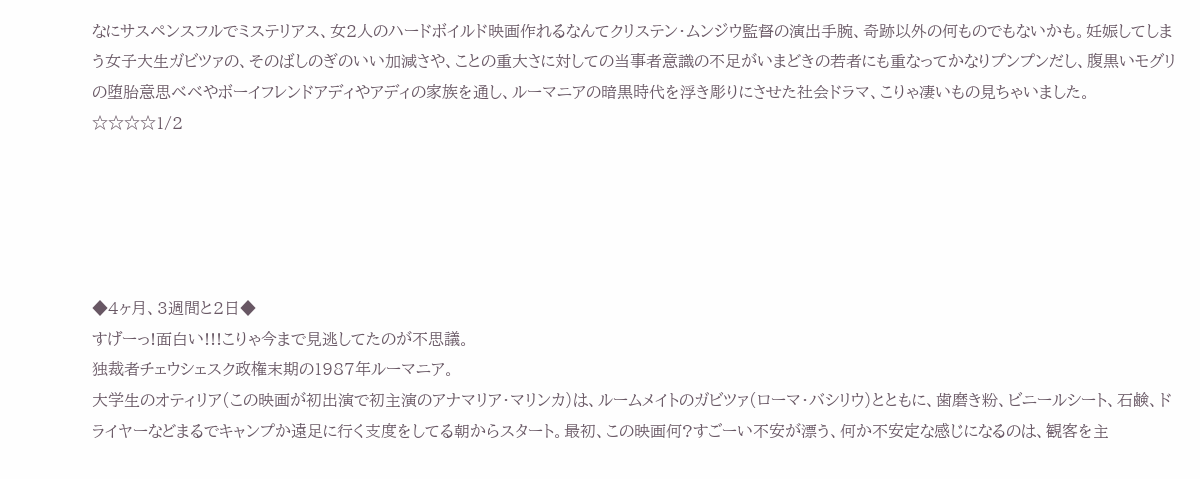なにサスペンスフルでミステリアス、女2人のハードボイルド映画作れるなんてクリステン・ムンジウ監督の演出手腕、奇跡以外の何ものでもないかも。妊娠してしまう女子大生ガビツァの、そのばしのぎのいい加減さや、ことの重大さに対しての当事者意識の不足がいまどきの若者にも重なってかなりプンプンだし、腹黒いモグリの堕胎意思ベベやボーイフレンドアディやアディの家族を通し、ルーマニアの暗黒時代を浮き彫りにさせた社会ドラマ、こりゃ凄いもの見ちゃいました。
☆☆☆☆1/2





◆4ヶ月、3週間と2日◆
すげーっ!面白い!!!こりゃ今まで見逃してたのが不思議。
独裁者チェウシェスク政権末期の1987年ルーマニア。
大学生のオティリア(この映画が初出演で初主演のアナマリア・マリンカ)は、ルームメイトのガビツァ(ローマ・バシリウ)とともに、歯磨き粉、ビニールシート、石鹸、ドライヤーなどまるでキャンプか遠足に行く支度をしてる朝からスタート。最初、この映画何?すごーい不安が漂う、何か不安定な感じになるのは、観客を主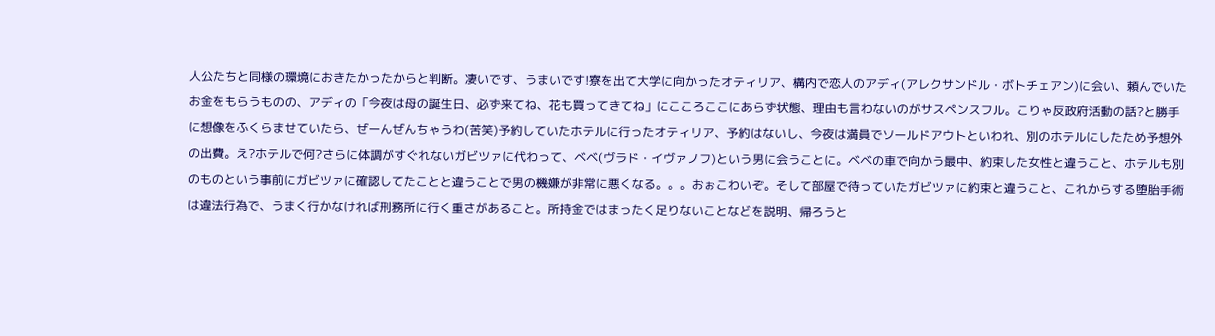人公たちと同様の環境におきたかったからと判断。凄いです、うまいです!寮を出て大学に向かったオティリア、構内で恋人のアディ(アレクサンドル・ボトチェアン)に会い、頼んでいたお金をもらうものの、アディの「今夜は母の誕生日、必ず来てね、花も買ってきてね」にこころここにあらず状態、理由も言わないのがサスペンスフル。こりゃ反政府活動の話?と勝手に想像をふくらませていたら、ぜーんぜんちゃうわ(苦笑)予約していたホテルに行ったオティリア、予約はないし、今夜は満員でソールドアウトといわれ、別のホテルにしたため予想外の出費。え?ホテルで何?さらに体調がすぐれないガビツァに代わって、ベベ(ヴラド・イヴァノフ)という男に会うことに。ベベの車で向かう最中、約束した女性と違うこと、ホテルも別のものという事前にガビツァに確認してたことと違うことで男の機嫌が非常に悪くなる。。。おぉこわいぞ。そして部屋で待っていたガビツァに約束と違うこと、これからする堕胎手術は違法行為で、うまく行かなければ刑務所に行く重さがあること。所持金ではまったく足りないことなどを説明、帰ろうと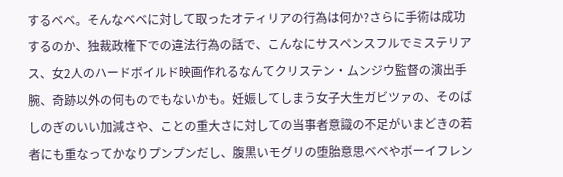するベベ。そんなベベに対して取ったオティリアの行為は何か?さらに手術は成功するのか、独裁政権下での違法行為の話で、こんなにサスペンスフルでミステリアス、女2人のハードボイルド映画作れるなんてクリステン・ムンジウ監督の演出手腕、奇跡以外の何ものでもないかも。妊娠してしまう女子大生ガビツァの、そのばしのぎのいい加減さや、ことの重大さに対しての当事者意識の不足がいまどきの若者にも重なってかなりプンプンだし、腹黒いモグリの堕胎意思ベベやボーイフレン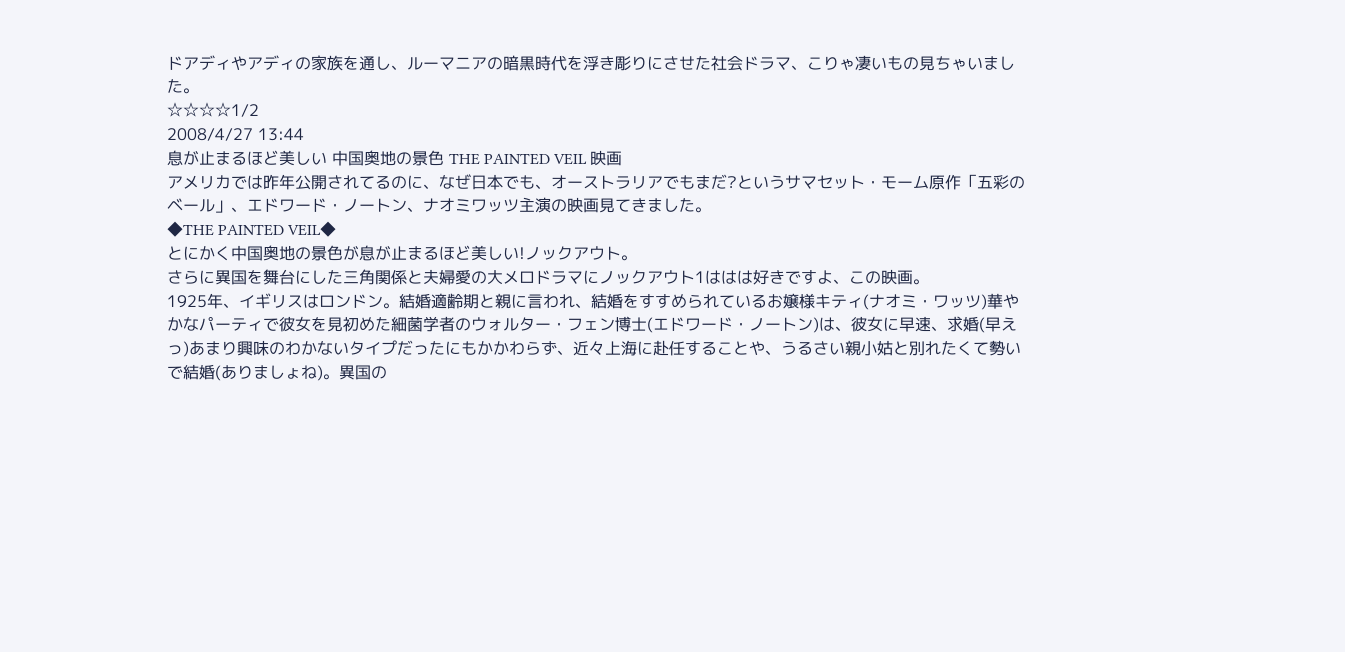ドアディやアディの家族を通し、ルーマニアの暗黒時代を浮き彫りにさせた社会ドラマ、こりゃ凄いもの見ちゃいました。
☆☆☆☆1/2
2008/4/27 13:44
息が止まるほど美しい 中国奥地の景色 THE PAINTED VEIL 映画
アメリカでは昨年公開されてるのに、なぜ日本でも、オーストラリアでもまだ?というサマセット・モーム原作「五彩のベール」、エドワード・ノートン、ナオミワッツ主演の映画見てきました。
◆THE PAINTED VEIL◆
とにかく中国奥地の景色が息が止まるほど美しい!ノックアウト。
さらに異国を舞台にした三角関係と夫婦愛の大メロドラマにノックアウト1ははは好きですよ、この映画。
1925年、イギリスはロンドン。結婚適齢期と親に言われ、結婚をすすめられているお嬢様キティ(ナオミ・ワッツ)華やかなパーティで彼女を見初めた細菌学者のウォルター・フェン博士(エドワード・ノートン)は、彼女に早速、求婚(早えっ)あまり興味のわかないタイプだったにもかかわらず、近々上海に赴任することや、うるさい親小姑と別れたくて勢いで結婚(ありましょね)。異国の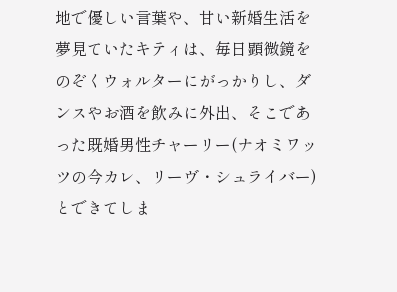地で優しい言葉や、甘い新婚生活を夢見ていたキティは、毎日顕微鏡をのぞくウォルターにがっかりし、ダンスやお酒を飲みに外出、そこであった既婚男性チャーリー(ナオミワッツの今カレ、リーヴ・シュライバー)とできてしま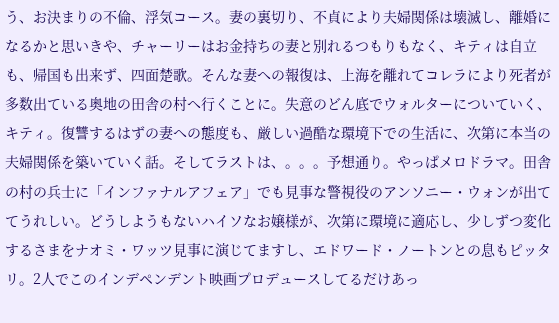う、お決まりの不倫、浮気コース。妻の裏切り、不貞により夫婦関係は壊滅し、離婚になるかと思いきや、チャーリーはお金持ちの妻と別れるつもりもなく、キティは自立も、帰国も出来ず、四面楚歌。そんな妻への報復は、上海を離れてコレラにより死者が多数出ている奥地の田舎の村へ行くことに。失意のどん底でウォルターについていく、キティ。復讐するはずの妻への態度も、厳しい過酷な環境下での生活に、次第に本当の夫婦関係を築いていく話。そしてラストは、。。。予想通り。やっぱメロドラマ。田舎の村の兵士に「インファナルアフェア」でも見事な警視役のアンソニー・ウォンが出ててうれしい。どうしようもないハイソなお嬢様が、次第に環境に適応し、少しずつ変化するさまをナオミ・ワッツ見事に演じてますし、エドワード・ノートンとの息もピッタリ。2人でこのインデペンデント映画プロデュースしてるだけあっ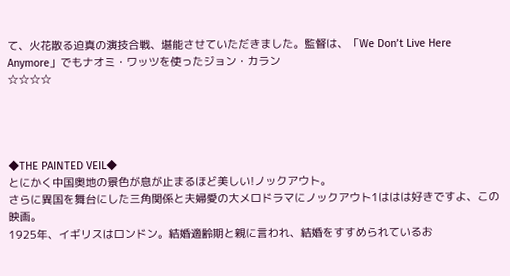て、火花散る迫真の演技合戦、堪能させていただきました。監督は、「We Don’t Live Here Anymore」でもナオミ・ワッツを使ったジョン・カラン
☆☆☆☆




◆THE PAINTED VEIL◆
とにかく中国奥地の景色が息が止まるほど美しい!ノックアウト。
さらに異国を舞台にした三角関係と夫婦愛の大メロドラマにノックアウト1ははは好きですよ、この映画。
1925年、イギリスはロンドン。結婚適齢期と親に言われ、結婚をすすめられているお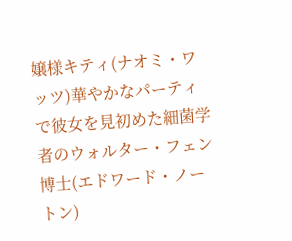嬢様キティ(ナオミ・ワッツ)華やかなパーティで彼女を見初めた細菌学者のウォルター・フェン博士(エドワード・ノートン)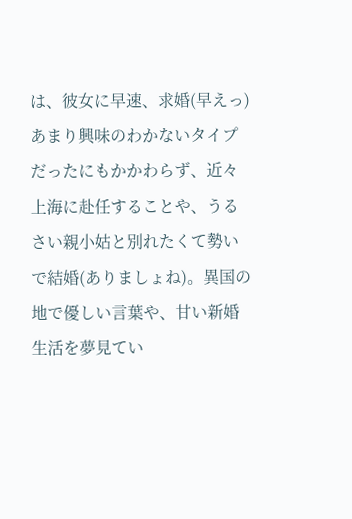は、彼女に早速、求婚(早えっ)あまり興味のわかないタイプだったにもかかわらず、近々上海に赴任することや、うるさい親小姑と別れたくて勢いで結婚(ありましょね)。異国の地で優しい言葉や、甘い新婚生活を夢見てい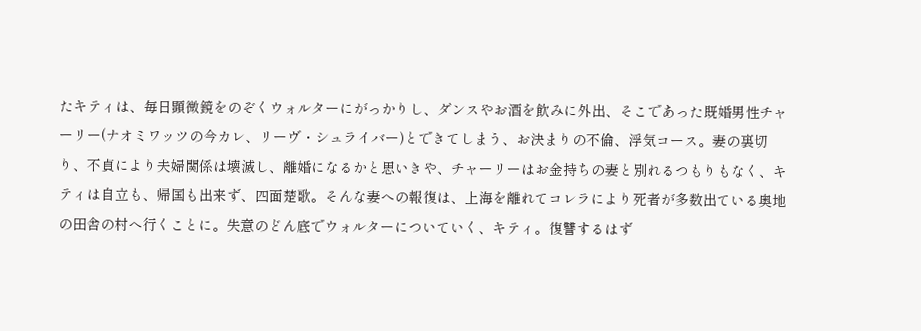たキティは、毎日顕微鏡をのぞくウォルターにがっかりし、ダンスやお酒を飲みに外出、そこであった既婚男性チャーリー(ナオミワッツの今カレ、リーヴ・シュライバー)とできてしまう、お決まりの不倫、浮気コース。妻の裏切り、不貞により夫婦関係は壊滅し、離婚になるかと思いきや、チャーリーはお金持ちの妻と別れるつもりもなく、キティは自立も、帰国も出来ず、四面楚歌。そんな妻への報復は、上海を離れてコレラにより死者が多数出ている奥地の田舎の村へ行くことに。失意のどん底でウォルターについていく、キティ。復讐するはず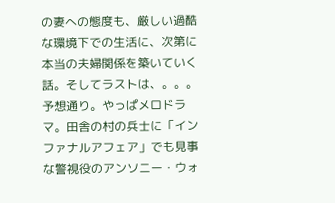の妻への態度も、厳しい過酷な環境下での生活に、次第に本当の夫婦関係を築いていく話。そしてラストは、。。。予想通り。やっぱメロドラマ。田舎の村の兵士に「インファナルアフェア」でも見事な警視役のアンソニー・ウォ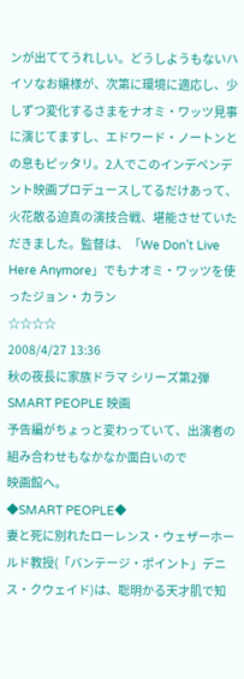ンが出ててうれしい。どうしようもないハイソなお嬢様が、次第に環境に適応し、少しずつ変化するさまをナオミ・ワッツ見事に演じてますし、エドワード・ノートンとの息もピッタリ。2人でこのインデペンデント映画プロデュースしてるだけあって、火花散る迫真の演技合戦、堪能させていただきました。監督は、「We Don’t Live Here Anymore」でもナオミ・ワッツを使ったジョン・カラン
☆☆☆☆
2008/4/27 13:36
秋の夜長に家族ドラマ シリーズ第2弾 SMART PEOPLE 映画
予告編がちょっと変わっていて、出演者の組み合わせもなかなか面白いので
映画館へ。
◆SMART PEOPLE◆
妻と死に別れたローレンス・ウェザーホールド教授(「バンテージ・ポイント」デニス・クウェイド)は、聡明かる天才肌で知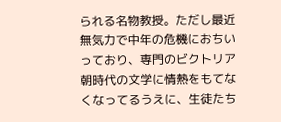られる名物教授。ただし最近無気力で中年の危機におちいっており、専門のビクトリア朝時代の文学に情熱をもてなくなってるうえに、生徒たち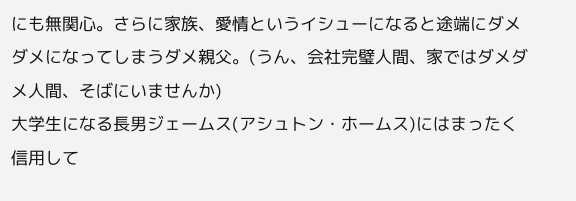にも無関心。さらに家族、愛情というイシューになると途端にダメダメになってしまうダメ親父。(うん、会社完璧人間、家ではダメダメ人間、そばにいませんか)
大学生になる長男ジェームス(アシュトン・ホームス)にはまったく信用して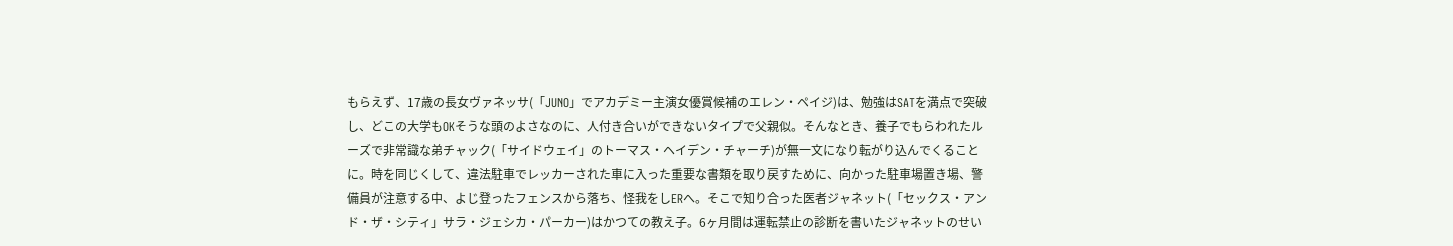もらえず、17歳の長女ヴァネッサ(「JUNO」でアカデミー主演女優賞候補のエレン・ペイジ)は、勉強はSATを満点で突破し、どこの大学もOKそうな頭のよさなのに、人付き合いができないタイプで父親似。そんなとき、養子でもらわれたルーズで非常識な弟チャック(「サイドウェイ」のトーマス・ヘイデン・チャーチ)が無一文になり転がり込んでくることに。時を同じくして、違法駐車でレッカーされた車に入った重要な書類を取り戻すために、向かった駐車場置き場、警備員が注意する中、よじ登ったフェンスから落ち、怪我をしERへ。そこで知り合った医者ジャネット(「セックス・アンド・ザ・シティ」サラ・ジェシカ・パーカー)はかつての教え子。6ヶ月間は運転禁止の診断を書いたジャネットのせい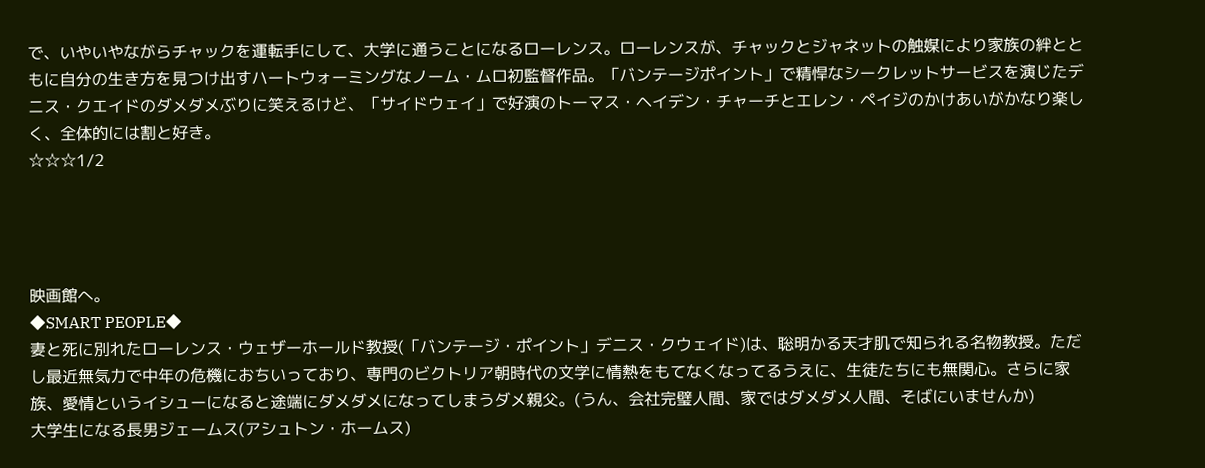で、いやいやながらチャックを運転手にして、大学に通うことになるローレンス。ローレンスが、チャックとジャネットの触媒により家族の絆とともに自分の生き方を見つけ出すハートウォーミングなノーム・ムロ初監督作品。「バンテージポイント」で精悍なシークレットサービスを演じたデニス・クエイドのダメダメぶりに笑えるけど、「サイドウェイ」で好演のトーマス・ヘイデン・チャーチとエレン・ペイジのかけあいがかなり楽しく、全体的には割と好き。
☆☆☆1/2




映画館へ。
◆SMART PEOPLE◆
妻と死に別れたローレンス・ウェザーホールド教授(「バンテージ・ポイント」デニス・クウェイド)は、聡明かる天才肌で知られる名物教授。ただし最近無気力で中年の危機におちいっており、専門のビクトリア朝時代の文学に情熱をもてなくなってるうえに、生徒たちにも無関心。さらに家族、愛情というイシューになると途端にダメダメになってしまうダメ親父。(うん、会社完璧人間、家ではダメダメ人間、そばにいませんか)
大学生になる長男ジェームス(アシュトン・ホームス)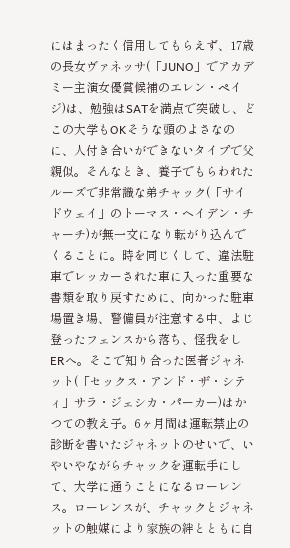にはまったく信用してもらえず、17歳の長女ヴァネッサ(「JUNO」でアカデミー主演女優賞候補のエレン・ペイジ)は、勉強はSATを満点で突破し、どこの大学もOKそうな頭のよさなのに、人付き合いができないタイプで父親似。そんなとき、養子でもらわれたルーズで非常識な弟チャック(「サイドウェイ」のトーマス・ヘイデン・チャーチ)が無一文になり転がり込んでくることに。時を同じくして、違法駐車でレッカーされた車に入った重要な書類を取り戻すために、向かった駐車場置き場、警備員が注意する中、よじ登ったフェンスから落ち、怪我をしERへ。そこで知り合った医者ジャネット(「セックス・アンド・ザ・シティ」サラ・ジェシカ・パーカー)はかつての教え子。6ヶ月間は運転禁止の診断を書いたジャネットのせいで、いやいやながらチャックを運転手にして、大学に通うことになるローレンス。ローレンスが、チャックとジャネットの触媒により家族の絆とともに自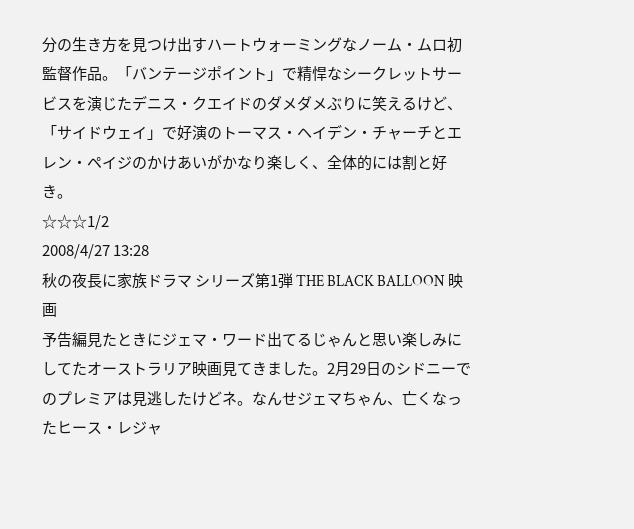分の生き方を見つけ出すハートウォーミングなノーム・ムロ初監督作品。「バンテージポイント」で精悍なシークレットサービスを演じたデニス・クエイドのダメダメぶりに笑えるけど、「サイドウェイ」で好演のトーマス・ヘイデン・チャーチとエレン・ペイジのかけあいがかなり楽しく、全体的には割と好き。
☆☆☆1/2
2008/4/27 13:28
秋の夜長に家族ドラマ シリーズ第1弾 THE BLACK BALLOON 映画
予告編見たときにジェマ・ワード出てるじゃんと思い楽しみにしてたオーストラリア映画見てきました。2月29日のシドニーでのプレミアは見逃したけどネ。なんせジェマちゃん、亡くなったヒース・レジャ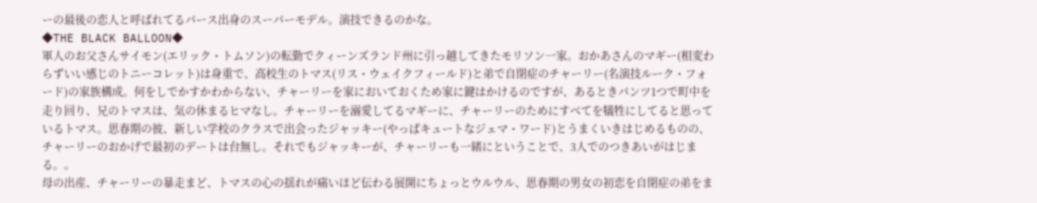ーの最後の恋人と呼ばれてるパース出身のスーパーモデル。演技できるのかな。
◆THE BLACK BALLOON◆
軍人のお父さんサイモン(エリック・トムソン)の転勤でクィーンズランド州に引っ越してきたモリソン一家。おかあさんのマギー(相変わらずいい感じのトニーコレット)は身重で、高校生のトマス(リス・ウェイクフィールド)と弟で自閉症のチャーリー(名演技ルーク・フォード)の家族構成。何をしでかすかわからない、チャーリーを家においておくため家に鍵はかけるのですが、あるときパンツ1つで町中を走り回り、兄のトマスは、気の休まるヒマなし。チャーリーを溺愛してるマギーに、チャーリーのためにすべてを犠牲にしてると思っているトマス。思春期の彼、新しい学校のクラスで出会ったジャッキー(やっぱキュートなジェマ・ワード)とうまくいきはじめるものの、チャーリーのおかげで最初のデートは台無し。それでもジャッキーが、チャーリーも一緒にということで、3人でのつきあいがはじまる。。
母の出産、チャーリーの暴走まど、トマスの心の揺れが痛いほど伝わる展開にちょっとウルウル、思春期の男女の初恋を自閉症の弟をま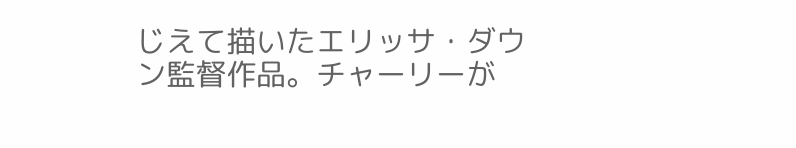じえて描いたエリッサ・ダウン監督作品。チャーリーが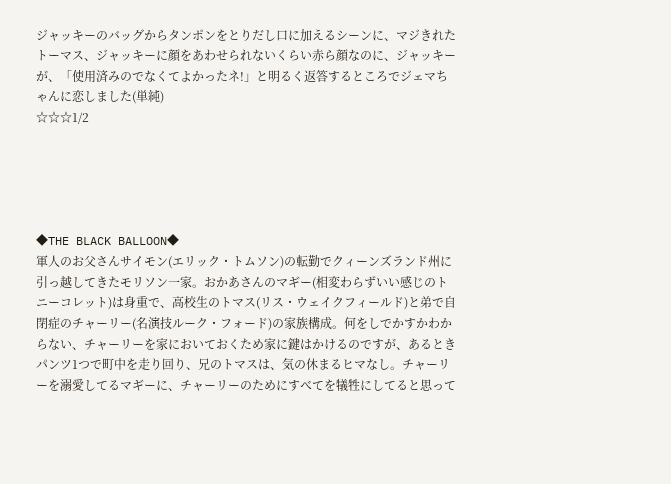ジャッキーのバッグからタンポンをとりだし口に加えるシーンに、マジきれたトーマス、ジャッキーに顔をあわせられないくらい赤ら顔なのに、ジャッキーが、「使用済みのでなくてよかったネ!」と明るく返答するところでジェマちゃんに恋しました(単純)
☆☆☆1/2





◆THE BLACK BALLOON◆
軍人のお父さんサイモン(エリック・トムソン)の転勤でクィーンズランド州に引っ越してきたモリソン一家。おかあさんのマギー(相変わらずいい感じのトニーコレット)は身重で、高校生のトマス(リス・ウェイクフィールド)と弟で自閉症のチャーリー(名演技ルーク・フォード)の家族構成。何をしでかすかわからない、チャーリーを家においておくため家に鍵はかけるのですが、あるときパンツ1つで町中を走り回り、兄のトマスは、気の休まるヒマなし。チャーリーを溺愛してるマギーに、チャーリーのためにすべてを犠牲にしてると思って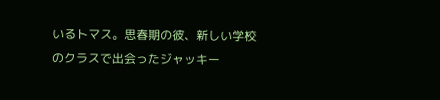いるトマス。思春期の彼、新しい学校のクラスで出会ったジャッキー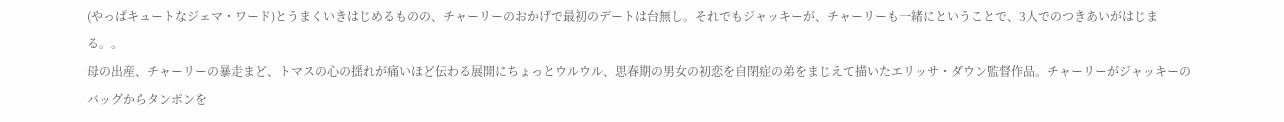(やっぱキュートなジェマ・ワード)とうまくいきはじめるものの、チャーリーのおかげで最初のデートは台無し。それでもジャッキーが、チャーリーも一緒にということで、3人でのつきあいがはじまる。。
母の出産、チャーリーの暴走まど、トマスの心の揺れが痛いほど伝わる展開にちょっとウルウル、思春期の男女の初恋を自閉症の弟をまじえて描いたエリッサ・ダウン監督作品。チャーリーがジャッキーのバッグからタンポンを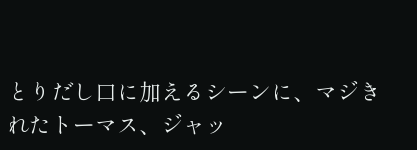とりだし口に加えるシーンに、マジきれたトーマス、ジャッ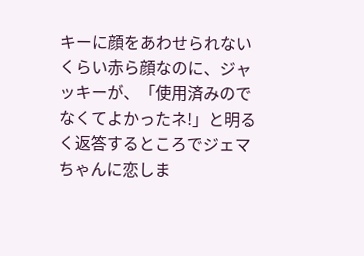キーに顔をあわせられないくらい赤ら顔なのに、ジャッキーが、「使用済みのでなくてよかったネ!」と明るく返答するところでジェマちゃんに恋しま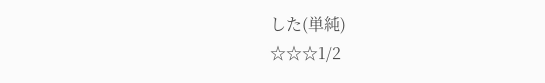した(単純)
☆☆☆1/2